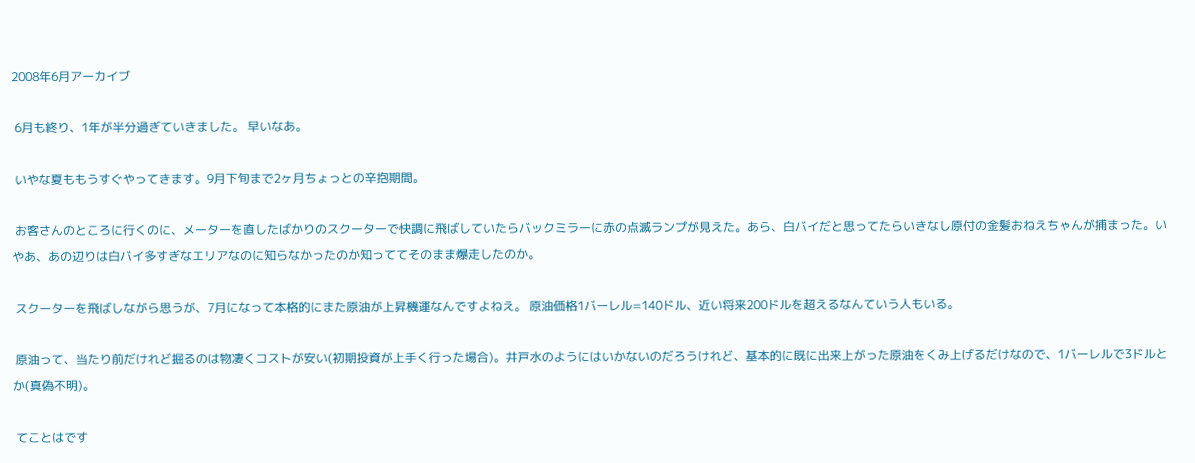2008年6月アーカイブ

 6月も終り、1年が半分過ぎていきました。 早いなあ。

 いやな夏ももうすぐやってきます。9月下旬まで2ヶ月ちょっとの辛抱期間。

 お客さんのところに行くのに、メーターを直したばかりのスクーターで快調に飛ばしていたらバックミラーに赤の点滅ランプが見えた。あら、白バイだと思ってたらいきなし原付の金髪おねえちゃんが捕まった。いやあ、あの辺りは白バイ多すぎなエリアなのに知らなかったのか知っててそのまま爆走したのか。

 スクーターを飛ばしながら思うが、7月になって本格的にまた原油が上昇機運なんですよねえ。 原油価格1バーレル=140ドル、近い将来200ドルを超えるなんていう人もいる。

 原油って、当たり前だけれど掘るのは物凄くコストが安い(初期投資が上手く行った場合)。井戸水のようにはいかないのだろうけれど、基本的に既に出来上がった原油をくみ上げるだけなので、1バーレルで3ドルとか(真偽不明)。

 てことはです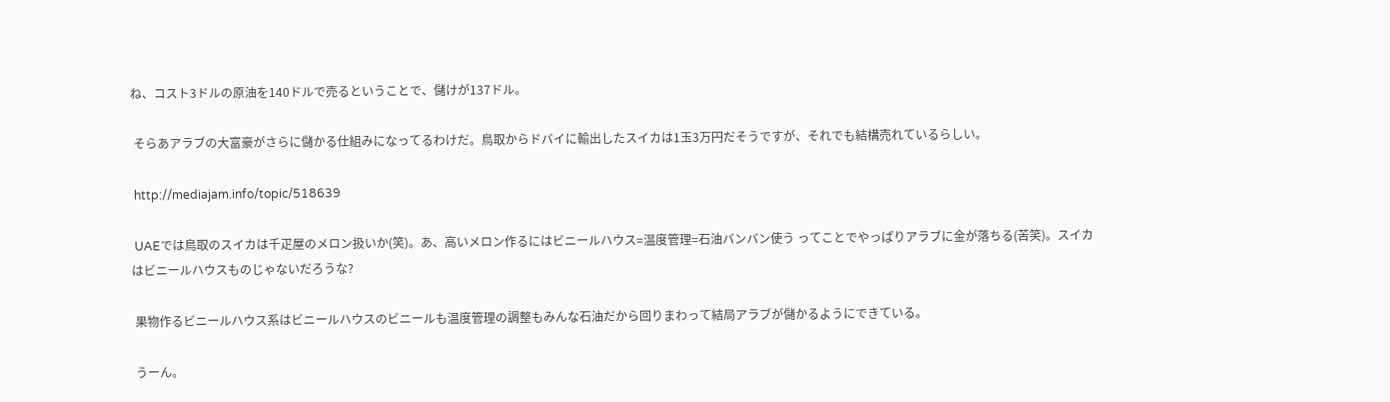ね、コスト3ドルの原油を140ドルで売るということで、儲けが137ドル。

 そらあアラブの大富豪がさらに儲かる仕組みになってるわけだ。鳥取からドバイに輸出したスイカは1玉3万円だそうですが、それでも結構売れているらしい。

 http://mediajam.info/topic/518639

 UAEでは鳥取のスイカは千疋屋のメロン扱いか(笑)。あ、高いメロン作るにはビニールハウス=温度管理=石油バンバン使う ってことでやっぱりアラブに金が落ちる(苦笑)。スイカはビニールハウスものじゃないだろうな?

 果物作るビニールハウス系はビニールハウスのビニールも温度管理の調整もみんな石油だから回りまわって結局アラブが儲かるようにできている。

 うーん。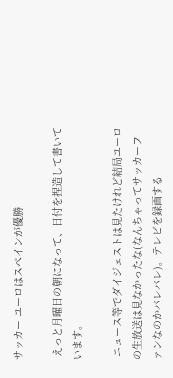サッカー ユーロはスペインが優勝

 えっと月曜日の朝になって、日付を捏造して書いています。

 ニュース等でダイジェストは見たけれど結局ユーロの生放送は見なかったな(なんちゃってサッカーファンなのかバレバレ)。テレビを録画する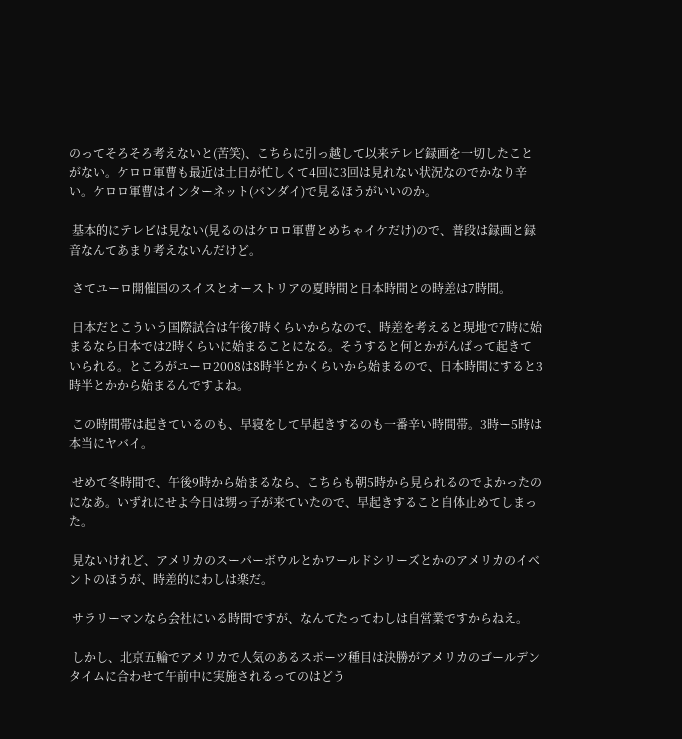のってそろそろ考えないと(苦笑)、こちらに引っ越して以来テレビ録画を一切したことがない。ケロロ軍曹も最近は土日が忙しくて4回に3回は見れない状況なのでかなり辛い。ケロロ軍曹はインターネット(バンダイ)で見るほうがいいのか。

 基本的にテレビは見ない(見るのはケロロ軍曹とめちゃイケだけ)ので、普段は録画と録音なんてあまり考えないんだけど。

 さてユーロ開催国のスイスとオーストリアの夏時間と日本時間との時差は7時間。

 日本だとこういう国際試合は午後7時くらいからなので、時差を考えると現地で7時に始まるなら日本では2時くらいに始まることになる。そうすると何とかがんばって起きていられる。ところがユーロ2008は8時半とかくらいから始まるので、日本時間にすると3時半とかから始まるんですよね。

 この時間帯は起きているのも、早寝をして早起きするのも一番辛い時間帯。3時ー5時は本当にヤバイ。

 せめて冬時間で、午後9時から始まるなら、こちらも朝5時から見られるのでよかったのになあ。いずれにせよ今日は甥っ子が来ていたので、早起きすること自体止めてしまった。

 見ないけれど、アメリカのスーパーボウルとかワールドシリーズとかのアメリカのイベントのほうが、時差的にわしは楽だ。

 サラリーマンなら会社にいる時間ですが、なんてたってわしは自営業ですからねえ。

 しかし、北京五輪でアメリカで人気のあるスポーツ種目は決勝がアメリカのゴールデンタイムに合わせて午前中に実施されるってのはどう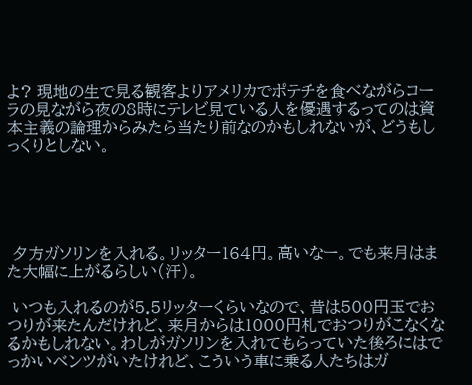よ? 現地の生で見る観客よりアメリカでポテチを食べながらコーラの見ながら夜の8時にテレビ見ている人を優遇するってのは資本主義の論理からみたら当たり前なのかもしれないが、どうもしっくりとしない。





 夕方ガソリンを入れる。リッター164円。高いなー。でも来月はまた大幅に上がるらしい(汗)。

 いつも入れるのが5.5リッターくらいなので、昔は500円玉でおつりが来たんだけれど、来月からは1000円札でおつりがこなくなるかもしれない。わしがガソリンを入れてもらっていた後ろにはでっかいベンツがいたけれど、こういう車に乗る人たちはガ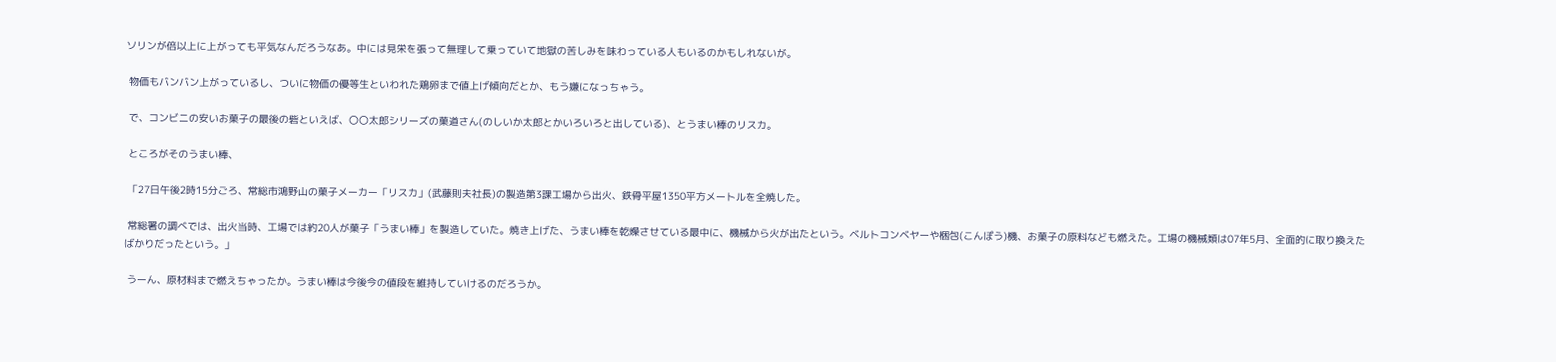ソリンが倍以上に上がっても平気なんだろうなあ。中には見栄を張って無理して乗っていて地獄の苦しみを味わっている人もいるのかもしれないが。

 物価もバンバン上がっているし、ついに物価の優等生といわれた鶏卵まで値上げ傾向だとか、もう嫌になっちゃう。

 で、コンビニの安いお菓子の最後の砦といえば、〇〇太郎シリーズの菓道さん(のしいか太郎とかいろいろと出している)、とうまい棒のリスカ。

 ところがそのうまい棒、

 「27日午後2時15分ごろ、常総市鴻野山の菓子メーカー「リスカ」(武藤則夫社長)の製造第3課工場から出火、鉄骨平屋1350平方メートルを全焼した。

 常総署の調べでは、出火当時、工場では約20人が菓子「うまい棒」を製造していた。焼き上げた、うまい棒を乾燥させている最中に、機械から火が出たという。ベルトコンベヤーや梱包(こんぽう)機、お菓子の原料なども燃えた。工場の機械類は07年5月、全面的に取り換えたばかりだったという。」

 うーん、原材料まで燃えちゃったか。うまい棒は今後今の値段を維持していけるのだろうか。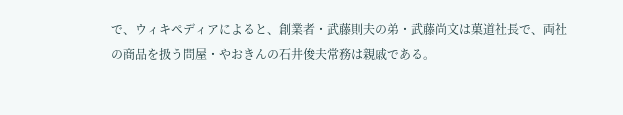で、ウィキペディアによると、創業者・武藤則夫の弟・武藤尚文は菓道社長で、両社の商品を扱う問屋・やおきんの石井俊夫常務は親戚である。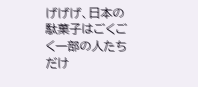げげげ、日本の駄菓子はごくごく一部の人たちだけ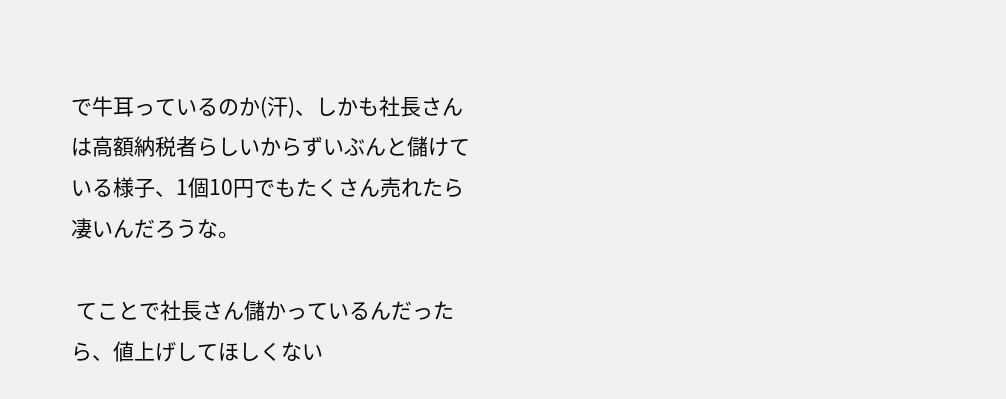で牛耳っているのか(汗)、しかも社長さんは高額納税者らしいからずいぶんと儲けている様子、1個10円でもたくさん売れたら凄いんだろうな。

 てことで社長さん儲かっているんだったら、値上げしてほしくない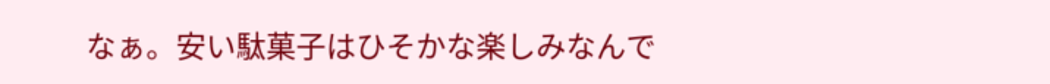なぁ。安い駄菓子はひそかな楽しみなんで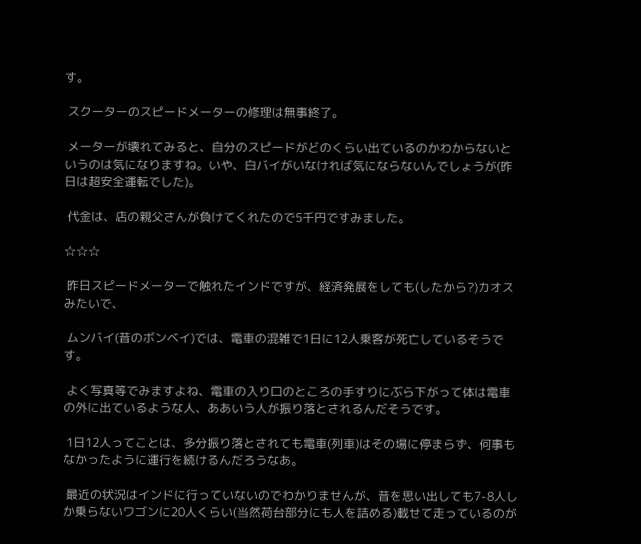す。

 スクーターのスピードメーターの修理は無事終了。

 メーターが壊れてみると、自分のスピードがどのくらい出ているのかわからないというのは気になりますね。いや、白バイがいなければ気にならないんでしょうが(昨日は超安全運転でした)。

 代金は、店の親父さんが負けてくれたので5千円ですみました。

☆☆☆

 昨日スピードメーターで触れたインドですが、経済発展をしても(したから?)カオスみたいで、

 ムンバイ(昔のボンベイ)では、電車の混雑で1日に12人乗客が死亡しているそうです。

 よく写真等でみますよね、電車の入り口のところの手すりにぶら下がって体は電車の外に出ているような人、ああいう人が振り落とされるんだそうです。

 1日12人ってことは、多分振り落とされても電車(列車)はその場に停まらず、何事もなかったように運行を続けるんだろうなあ。

 最近の状況はインドに行っていないのでわかりませんが、昔を思い出しても7-8人しか乗らないワゴンに20人くらい(当然荷台部分にも人を詰める)載せて走っているのが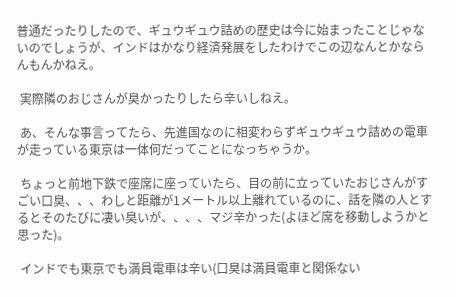普通だったりしたので、ギュウギュウ詰めの歴史は今に始まったことじゃないのでしょうが、インドはかなり経済発展をしたわけでこの辺なんとかならんもんかねえ。

 実際隣のおじさんが臭かったりしたら辛いしねえ。

 あ、そんな事言ってたら、先進国なのに相変わらずギュウギュウ詰めの電車が走っている東京は一体何だってことになっちゃうか。

 ちょっと前地下鉄で座席に座っていたら、目の前に立っていたおじさんがすごい口臭、、、わしと距離が1メートル以上離れているのに、話を隣の人とするとそのたびに凄い臭いが、、、、マジ辛かった(よほど席を移動しようかと思った)。

 インドでも東京でも満員電車は辛い(口臭は満員電車と関係ない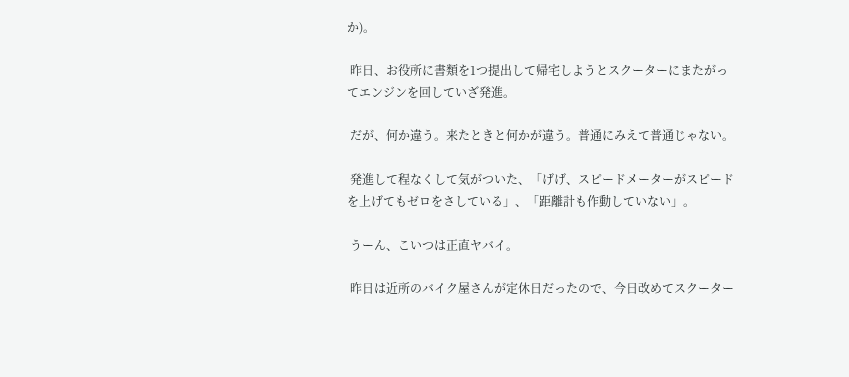か)。

 昨日、お役所に書類を1つ提出して帰宅しようとスクーターにまたがってエンジンを回していざ発進。

 だが、何か違う。来たときと何かが違う。普通にみえて普通じゃない。

 発進して程なくして気がついた、「げげ、スピードメーターがスピードを上げてもゼロをさしている」、「距離計も作動していない」。

 うーん、こいつは正直ヤバイ。

 昨日は近所のバイク屋さんが定休日だったので、今日改めてスクーター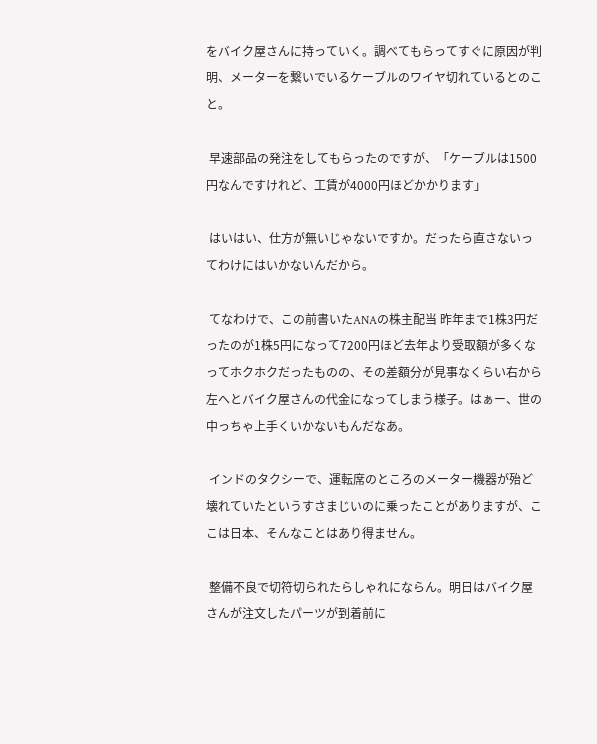をバイク屋さんに持っていく。調べてもらってすぐに原因が判明、メーターを繋いでいるケーブルのワイヤ切れているとのこと。

 早速部品の発注をしてもらったのですが、「ケーブルは1500円なんですけれど、工賃が4000円ほどかかります」

 はいはい、仕方が無いじゃないですか。だったら直さないってわけにはいかないんだから。

 てなわけで、この前書いたANAの株主配当 昨年まで1株3円だったのが1株5円になって7200円ほど去年より受取額が多くなってホクホクだったものの、その差額分が見事なくらい右から左へとバイク屋さんの代金になってしまう様子。はぁー、世の中っちゃ上手くいかないもんだなあ。

 インドのタクシーで、運転席のところのメーター機器が殆ど壊れていたというすさまじいのに乗ったことがありますが、ここは日本、そんなことはあり得ません。

 整備不良で切符切られたらしゃれにならん。明日はバイク屋さんが注文したパーツが到着前に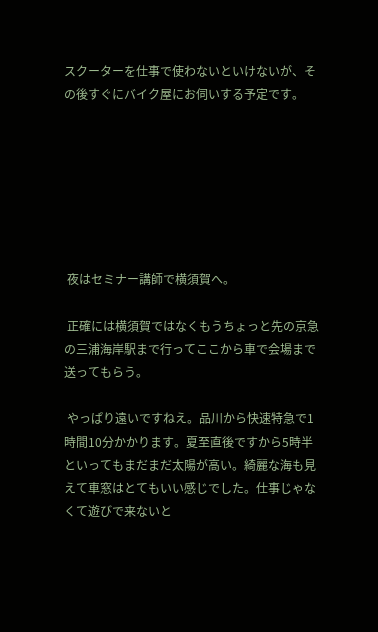スクーターを仕事で使わないといけないが、その後すぐにバイク屋にお伺いする予定です。







 夜はセミナー講師で横須賀へ。

 正確には横須賀ではなくもうちょっと先の京急の三浦海岸駅まで行ってここから車で会場まで送ってもらう。

 やっぱり遠いですねえ。品川から快速特急で1時間10分かかります。夏至直後ですから5時半といってもまだまだ太陽が高い。綺麗な海も見えて車窓はとてもいい感じでした。仕事じゃなくて遊びで来ないと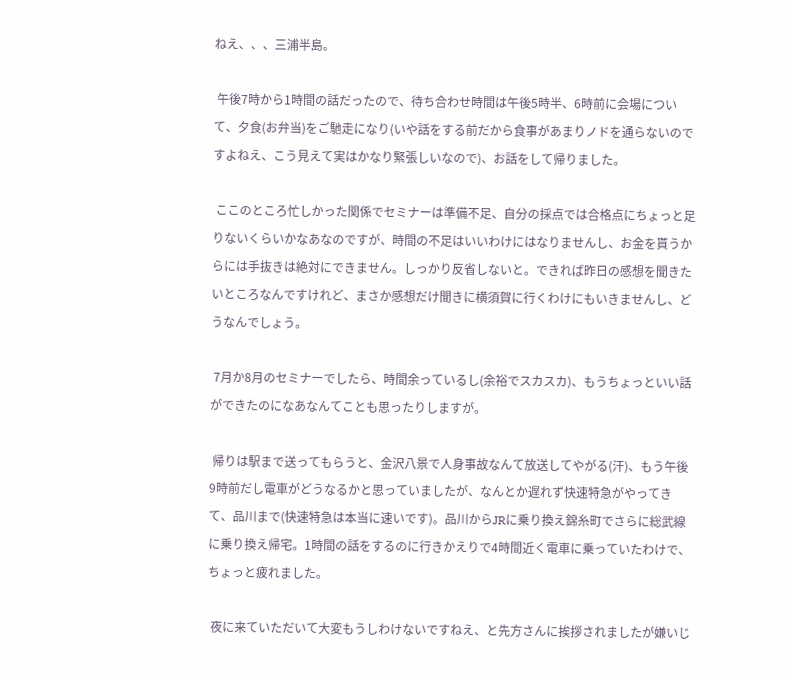ねえ、、、三浦半島。

 午後7時から1時間の話だったので、待ち合わせ時間は午後5時半、6時前に会場について、夕食(お弁当)をご馳走になり(いや話をする前だから食事があまりノドを通らないのですよねえ、こう見えて実はかなり緊張しいなので)、お話をして帰りました。

 ここのところ忙しかった関係でセミナーは準備不足、自分の採点では合格点にちょっと足りないくらいかなあなのですが、時間の不足はいいわけにはなりませんし、お金を貰うからには手抜きは絶対にできません。しっかり反省しないと。できれば昨日の感想を聞きたいところなんですけれど、まさか感想だけ聞きに横須賀に行くわけにもいきませんし、どうなんでしょう。

 7月か8月のセミナーでしたら、時間余っているし(余裕でスカスカ)、もうちょっといい話ができたのになあなんてことも思ったりしますが。

 帰りは駅まで送ってもらうと、金沢八景で人身事故なんて放送してやがる(汗)、もう午後9時前だし電車がどうなるかと思っていましたが、なんとか遅れず快速特急がやってきて、品川まで(快速特急は本当に速いです)。品川からJRに乗り換え錦糸町でさらに総武線に乗り換え帰宅。1時間の話をするのに行きかえりで4時間近く電車に乗っていたわけで、ちょっと疲れました。

 夜に来ていただいて大変もうしわけないですねえ、と先方さんに挨拶されましたが嫌いじ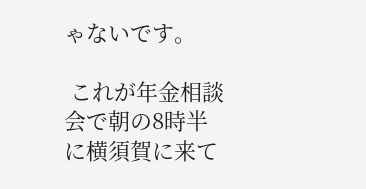ゃないです。

 これが年金相談会で朝の8時半に横須賀に来て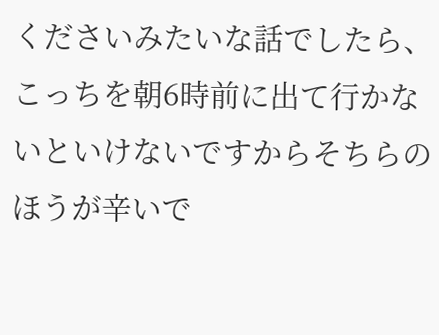くださいみたいな話でしたら、こっちを朝6時前に出て行かないといけないですからそちらのほうが辛いで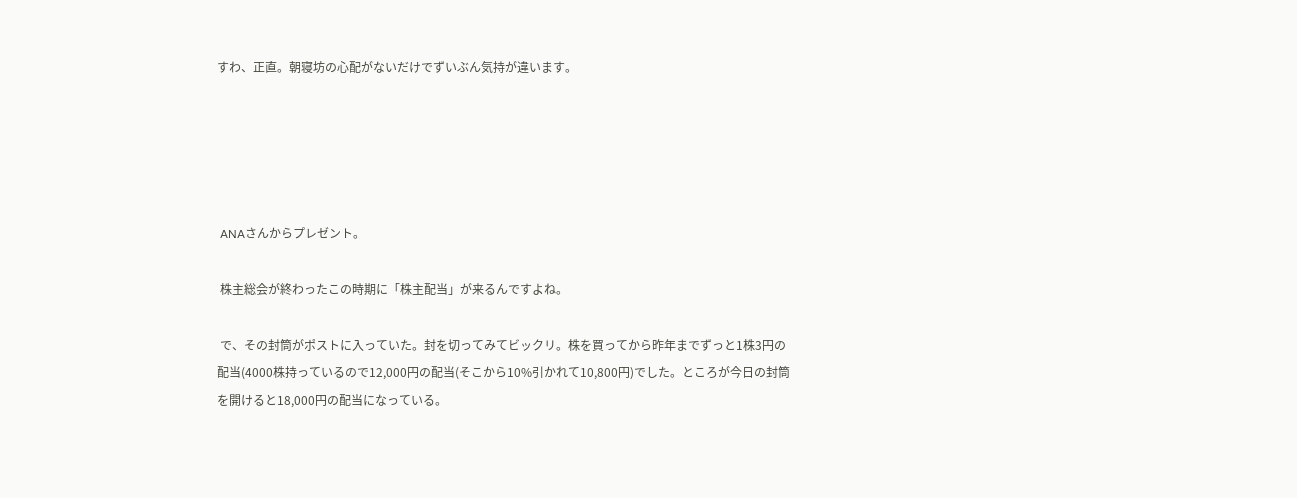すわ、正直。朝寝坊の心配がないだけでずいぶん気持が違います。





 ANAさんからプレゼント。

 株主総会が終わったこの時期に「株主配当」が来るんですよね。

 で、その封筒がポストに入っていた。封を切ってみてビックリ。株を買ってから昨年までずっと1株3円の配当(4000株持っているので12,000円の配当(そこから10%引かれて10,800円)でした。ところが今日の封筒を開けると18,000円の配当になっている。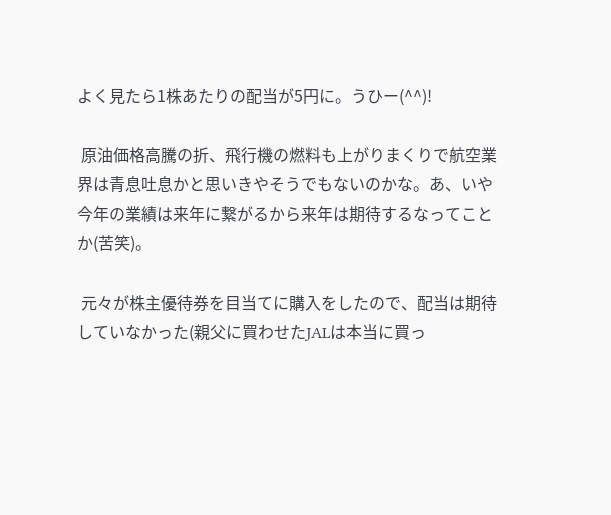よく見たら1株あたりの配当が5円に。うひー(^^)!

 原油価格高騰の折、飛行機の燃料も上がりまくりで航空業界は青息吐息かと思いきやそうでもないのかな。あ、いや今年の業績は来年に繋がるから来年は期待するなってことか(苦笑)。

 元々が株主優待券を目当てに購入をしたので、配当は期待していなかった(親父に買わせたJALは本当に買っ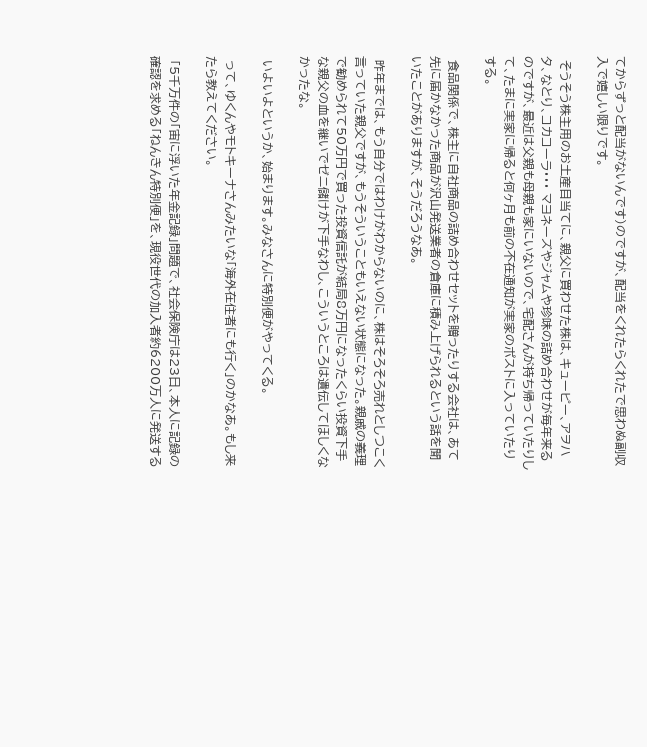てからずっと配当がないんです)のですが、配当をくれたらくれたで思わぬ副収入で嬉しい限りです。

 そうそう株主用のお土産目当てに、親父に買わせた株は、キューピー、アヲハタ、なとり、コカコーラ・・・ マヨネーズやジャムや珍味の詰め合わせが毎年来るのですが、最近は父親も母親も家にいないので、宅配さんが持ち帰っていたりして、たまに実家に帰ると何ヶ月も前の不在通知が実家のポストに入っていたりする。

 食品関係で、株主に自社商品の詰め合わせセットを贈ったりする会社は、あて先に届かなかった商品が沢山発送業者の倉庫に積み上げられるという話を聞いたことがありますが、そうだろうなあ。

 昨年までは、もう自分ではわけがわからないのに、株はそろそろ売れとしつこく言っていた親父ですが、もうそういうこともいえない状態になった。親戚の義理で勧められて50万円で買った投資信託が結局8万円になったくらい投資下手な親父の血を継いでゼニ儲けが下手なわし、こういうところは遺伝してほしくなかったな。

 いよいよというか、始まります。みなさんに特別便がやってくる。

 って、ゆくんやモトキーナさんみたいな「海外在住者にも行く」のかなあ。もし来たら教えてください。

 「5千万件の「宙に浮いた年金記録」問題で、社会保険庁は23日、本人に記録の確認を求める「ねんきん特別便」を、現役世代の加入者約6200万人に発送する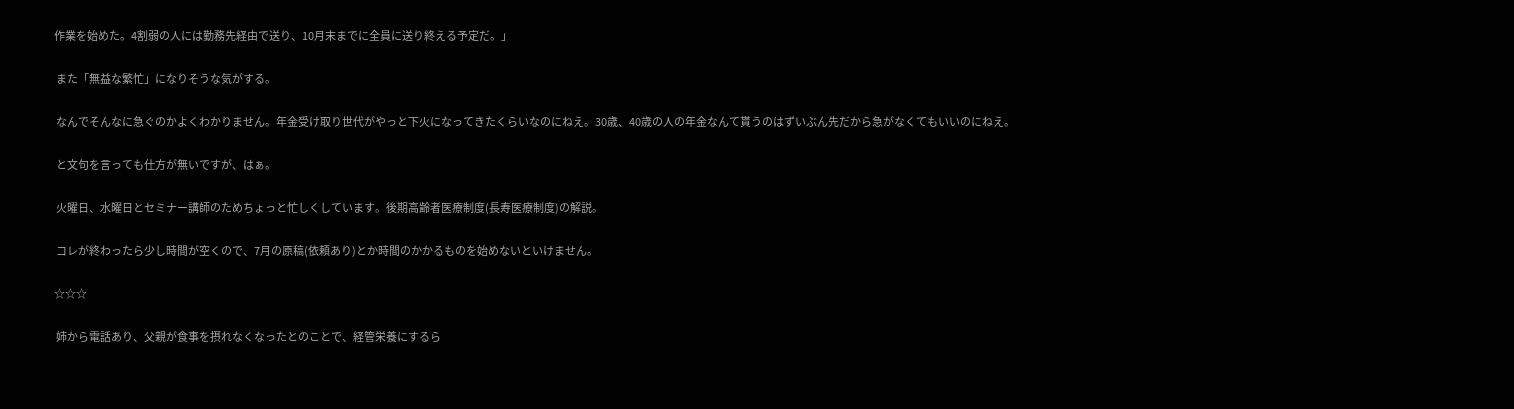作業を始めた。4割弱の人には勤務先経由で送り、10月末までに全員に送り終える予定だ。」

 また「無益な繁忙」になりそうな気がする。

 なんでそんなに急ぐのかよくわかりません。年金受け取り世代がやっと下火になってきたくらいなのにねえ。30歳、40歳の人の年金なんて貰うのはずいぶん先だから急がなくてもいいのにねえ。

 と文句を言っても仕方が無いですが、はぁ。

 火曜日、水曜日とセミナー講師のためちょっと忙しくしています。後期高齢者医療制度(長寿医療制度)の解説。

 コレが終わったら少し時間が空くので、7月の原稿(依頼あり)とか時間のかかるものを始めないといけません。

☆☆☆

 姉から電話あり、父親が食事を摂れなくなったとのことで、経管栄養にするら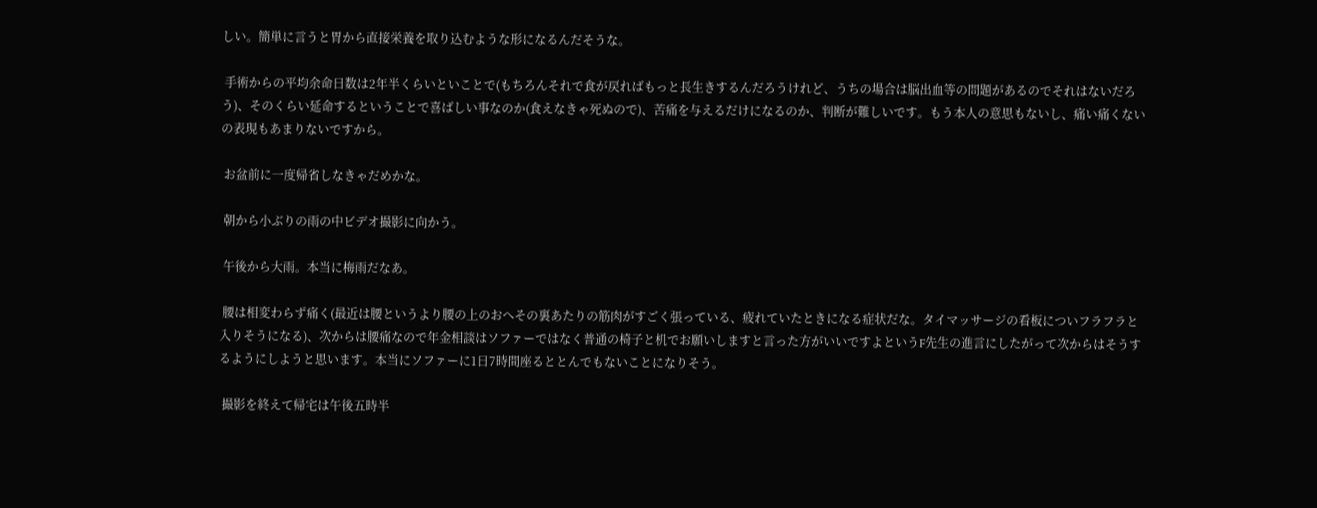しい。簡単に言うと胃から直接栄養を取り込むような形になるんだそうな。

 手術からの平均余命日数は2年半くらいといことで(もちろんそれで食が戻ればもっと長生きするんだろうけれど、うちの場合は脳出血等の問題があるのでそれはないだろう)、そのくらい延命するということで喜ばしい事なのか(食えなきゃ死ぬので)、苦痛を与えるだけになるのか、判断が難しいです。もう本人の意思もないし、痛い痛くないの表現もあまりないですから。

 お盆前に一度帰省しなきゃだめかな。

 朝から小ぶりの雨の中ビデオ撮影に向かう。

 午後から大雨。本当に梅雨だなあ。

 腰は相変わらず痛く(最近は腰というより腰の上のおへその裏あたりの筋肉がすごく張っている、疲れていたときになる症状だな。タイマッサージの看板についフラフラと入りそうになる)、次からは腰痛なので年金相談はソファーではなく普通の椅子と机でお願いしますと言った方がいいですよというF先生の進言にしたがって次からはそうするようにしようと思います。本当にソファーに1日7時間座るととんでもないことになりそう。

 撮影を終えて帰宅は午後五時半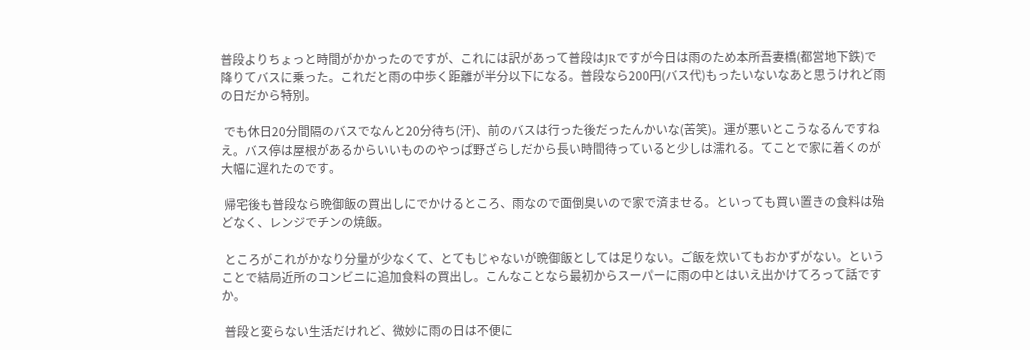普段よりちょっと時間がかかったのですが、これには訳があって普段はJRですが今日は雨のため本所吾妻橋(都営地下鉄)で降りてバスに乗った。これだと雨の中歩く距離が半分以下になる。普段なら200円(バス代)もったいないなあと思うけれど雨の日だから特別。

 でも休日20分間隔のバスでなんと20分待ち(汗)、前のバスは行った後だったんかいな(苦笑)。運が悪いとこうなるんですねえ。バス停は屋根があるからいいもののやっぱ野ざらしだから長い時間待っていると少しは濡れる。てことで家に着くのが大幅に遅れたのです。

 帰宅後も普段なら晩御飯の買出しにでかけるところ、雨なので面倒臭いので家で済ませる。といっても買い置きの食料は殆どなく、レンジでチンの焼飯。

 ところがこれがかなり分量が少なくて、とてもじゃないが晩御飯としては足りない。ご飯を炊いてもおかずがない。ということで結局近所のコンビニに追加食料の買出し。こんなことなら最初からスーパーに雨の中とはいえ出かけてろって話ですか。

 普段と変らない生活だけれど、微妙に雨の日は不便に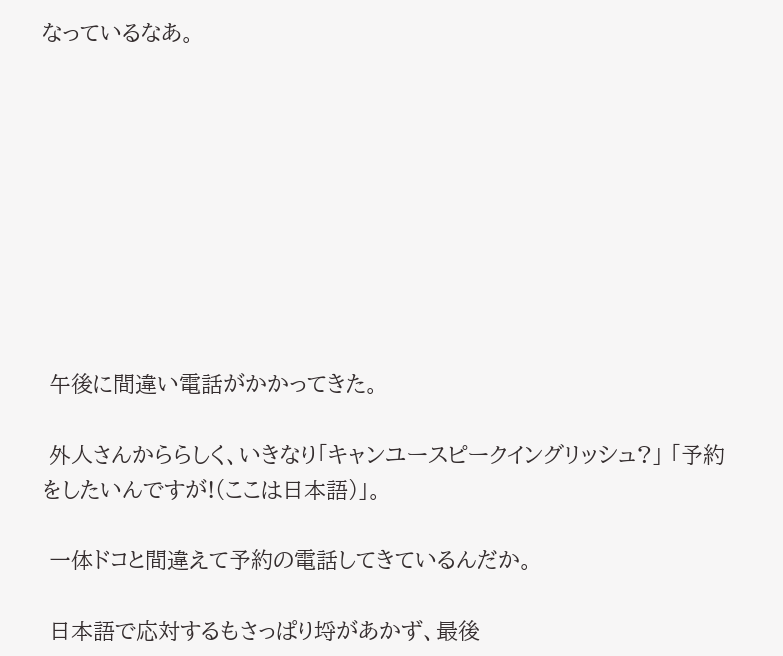なっているなあ。









 午後に間違い電話がかかってきた。

 外人さんかららしく、いきなり「キャンユースピークイングリッシュ?」 「予約をしたいんですが!(ここは日本語)」。

 一体ドコと間違えて予約の電話してきているんだか。

 日本語で応対するもさっぱり埒があかず、最後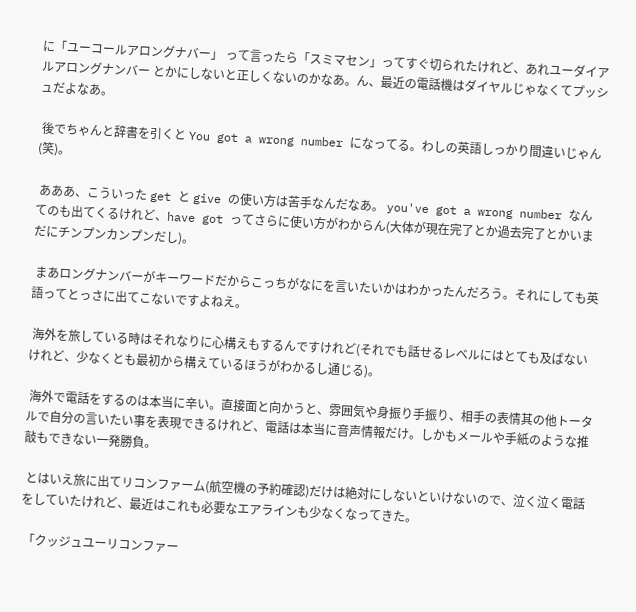に「ユーコールアロングナバー」 って言ったら「スミマセン」ってすぐ切られたけれど、あれユーダイアルアロングナンバー とかにしないと正しくないのかなあ。ん、最近の電話機はダイヤルじゃなくてプッシュだよなあ。

 後でちゃんと辞書を引くと You got a wrong number になってる。わしの英語しっかり間違いじゃん(笑)。

 あああ、こういった get と give の使い方は苦手なんだなあ。 you've got a wrong number なんてのも出てくるけれど、have got ってさらに使い方がわからん(大体が現在完了とか過去完了とかいまだにチンプンカンプンだし)。

 まあロングナンバーがキーワードだからこっちがなにを言いたいかはわかったんだろう。それにしても英語ってとっさに出てこないですよねえ。

 海外を旅している時はそれなりに心構えもするんですけれど(それでも話せるレベルにはとても及ばないけれど、少なくとも最初から構えているほうがわかるし通じる)。

 海外で電話をするのは本当に辛い。直接面と向かうと、雰囲気や身振り手振り、相手の表情其の他トータルで自分の言いたい事を表現できるけれど、電話は本当に音声情報だけ。しかもメールや手紙のような推敲もできない一発勝負。

 とはいえ旅に出てリコンファーム(航空機の予約確認)だけは絶対にしないといけないので、泣く泣く電話をしていたけれど、最近はこれも必要なエアラインも少なくなってきた。

 「クッジュユーリコンファー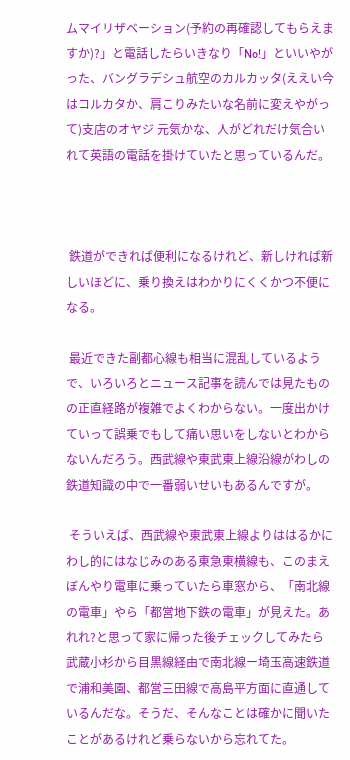ムマイリザベーション(予約の再確認してもらえますか)?」と電話したらいきなり「No!」といいやがった、バングラデシュ航空のカルカッタ(ええい今はコルカタか、肩こりみたいな名前に変えやがって)支店のオヤジ 元気かな、人がどれだけ気合いれて英語の電話を掛けていたと思っているんだ。



 鉄道ができれば便利になるけれど、新しければ新しいほどに、乗り換えはわかりにくくかつ不便になる。

 最近できた副都心線も相当に混乱しているようで、いろいろとニュース記事を読んでは見たものの正直経路が複雑でよくわからない。一度出かけていって誤乗でもして痛い思いをしないとわからないんだろう。西武線や東武東上線沿線がわしの鉄道知識の中で一番弱いせいもあるんですが。

 そういえば、西武線や東武東上線よりははるかにわし的にはなじみのある東急東横線も、このまえぼんやり電車に乗っていたら車窓から、「南北線の電車」やら「都営地下鉄の電車」が見えた。あれれ?と思って家に帰った後チェックしてみたら武蔵小杉から目黒線経由で南北線ー埼玉高速鉄道で浦和美園、都営三田線で高島平方面に直通しているんだな。そうだ、そんなことは確かに聞いたことがあるけれど乗らないから忘れてた。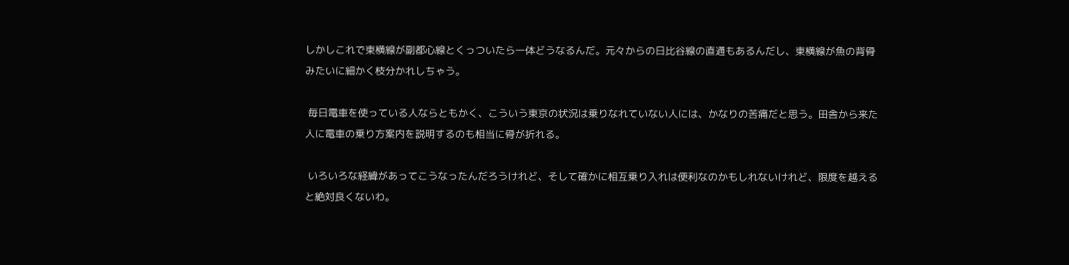しかしこれで東横線が副都心線とくっついたら一体どうなるんだ。元々からの日比谷線の直通もあるんだし、東横線が魚の背骨みたいに細かく枝分かれしちゃう。

 毎日電車を使っている人ならともかく、こういう東京の状況は乗りなれていない人には、かなりの苦痛だと思う。田舎から来た人に電車の乗り方案内を説明するのも相当に骨が折れる。

 いろいろな経緯があってこうなったんだろうけれど、そして確かに相互乗り入れは便利なのかもしれないけれど、限度を越えると絶対良くないわ。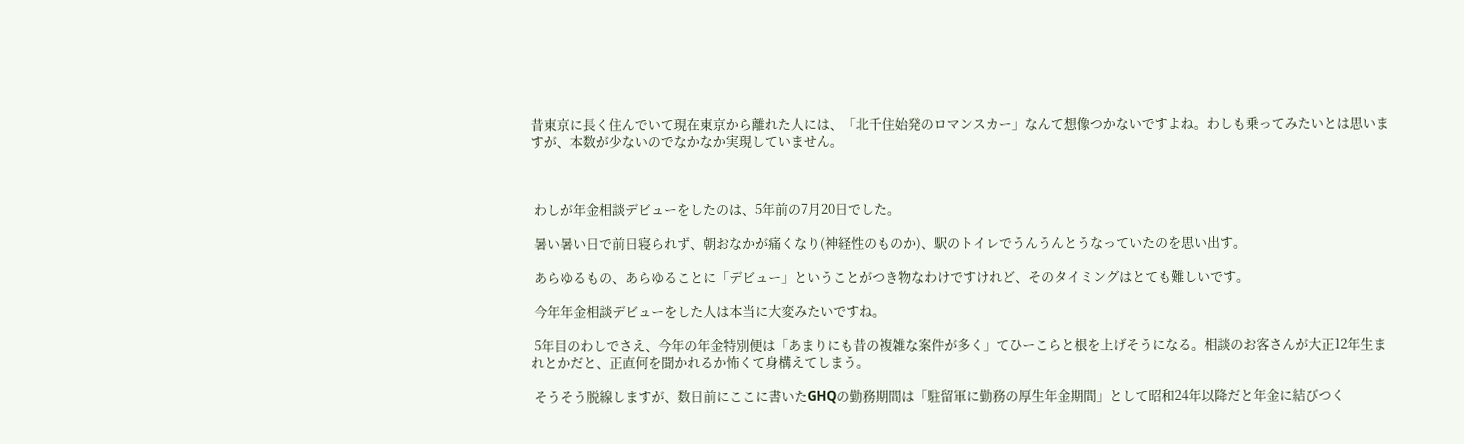昔東京に長く住んでいて現在東京から離れた人には、「北千住始発のロマンスカー」なんて想像つかないですよね。わしも乗ってみたいとは思いますが、本数が少ないのでなかなか実現していません。



 わしが年金相談デビューをしたのは、5年前の7月20日でした。

 暑い暑い日で前日寝られず、朝おなかが痛くなり(神経性のものか)、駅のトイレでうんうんとうなっていたのを思い出す。

 あらゆるもの、あらゆることに「デビュー」ということがつき物なわけですけれど、そのタイミングはとても難しいです。

 今年年金相談デビューをした人は本当に大変みたいですね。

 5年目のわしでさえ、今年の年金特別便は「あまりにも昔の複雑な案件が多く」てひーこらと根を上げそうになる。相談のお客さんが大正12年生まれとかだと、正直何を聞かれるか怖くて身構えてしまう。

 そうそう脱線しますが、数日前にここに書いたGHQの勤務期間は「駐留軍に勤務の厚生年金期間」として昭和24年以降だと年金に結びつく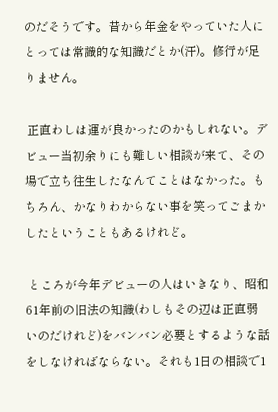のだそうです。昔から年金をやっていた人にとっては常識的な知識だとか(汗)。修行が足りません。

 正直わしは運が良かったのかもしれない。デビュー当初余りにも難しい相談が来て、その場で立ち往生したなんてことはなかった。もちろん、かなりわからない事を笑ってごまかしたということもあるけれど。

 ところが今年デビューの人はいきなり、昭和61年前の旧法の知識(わしもその辺は正直弱いのだけれど)をバンバン必要とするような話をしなければならない。それも1日の相談で1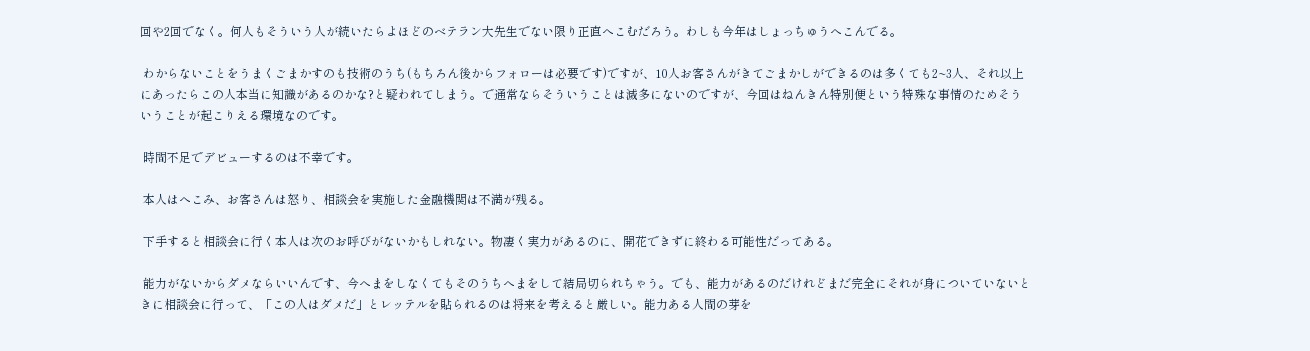回や2回でなく。何人もそういう人が続いたらよほどのベテラン大先生でない限り正直へこむだろう。わしも今年はしょっちゅうへこんでる。

 わからないことをうまくごまかすのも技術のうち(もちろん後からフォローは必要です)ですが、10人お客さんがきてごまかしができるのは多くても2~3人、それ以上にあったらこの人本当に知識があるのかな?と疑われてしまう。で通常ならそういうことは滅多にないのですが、今回はねんきん特別便という特殊な事情のためそういうことが起こりえる環境なのです。

 時間不足でデビューするのは不幸です。

 本人はへこみ、お客さんは怒り、相談会を実施した金融機関は不満が残る。

 下手すると相談会に行く本人は次のお呼びがないかもしれない。物凄く実力があるのに、開花できずに終わる可能性だってある。

 能力がないからダメならいいんです、今へまをしなくてもそのうちへまをして結局切られちゃう。でも、能力があるのだけれどまだ完全にそれが身についていないときに相談会に行って、「この人はダメだ」とレッテルを貼られるのは将来を考えると厳しい。能力ある人間の芽を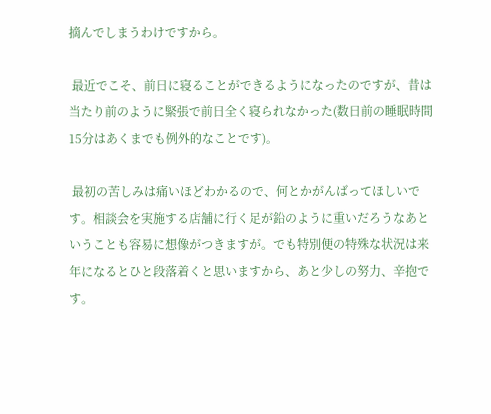摘んでしまうわけですから。

 最近でこそ、前日に寝ることができるようになったのですが、昔は当たり前のように緊張で前日全く寝られなかった(数日前の睡眠時間15分はあくまでも例外的なことです)。

 最初の苦しみは痛いほどわかるので、何とかがんばってほしいです。相談会を実施する店舗に行く足が鉛のように重いだろうなあということも容易に想像がつきますが。でも特別便の特殊な状況は来年になるとひと段落着くと思いますから、あと少しの努力、辛抱です。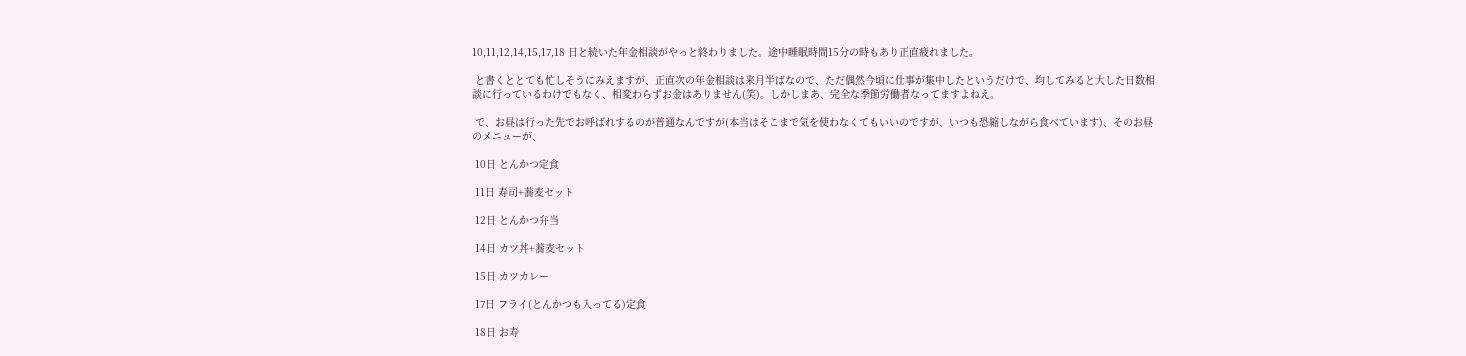10,11,12,14,15,17,18 日と続いた年金相談がやっと終わりました。途中睡眠時間15分の時もあり正直疲れました。

 と書くととても忙しそうにみえますが、正直次の年金相談は来月半ばなので、ただ偶然今頃に仕事が集中したというだけで、均してみると大した日数相談に行っているわけでもなく、相変わらずお金はありません(笑)。しかしまあ、完全な季節労働者なってますよねえ。

 で、お昼は行った先でお呼ばれするのが普通なんですが(本当はそこまで気を使わなくてもいいのですが、いつも恐縮しながら食べています)、そのお昼のメニューが、

 10日 とんかつ定食

 11日 寿司+蕎麦セット

 12日 とんかつ弁当

 14日 カツ丼+蕎麦セット

 15日 カツカレー

 17日 フライ(とんかつも入ってる)定食

 18日 お寿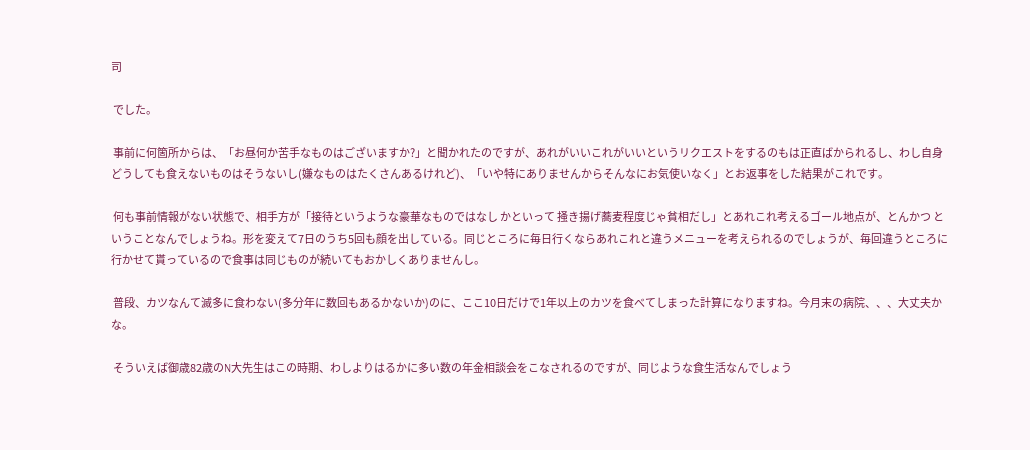司

 でした。

 事前に何箇所からは、「お昼何か苦手なものはございますか?」と聞かれたのですが、あれがいいこれがいいというリクエストをするのもは正直ばかられるし、わし自身どうしても食えないものはそうないし(嫌なものはたくさんあるけれど)、「いや特にありませんからそんなにお気使いなく」とお返事をした結果がこれです。

 何も事前情報がない状態で、相手方が「接待というような豪華なものではなし かといって 掻き揚げ蕎麦程度じゃ貧相だし」とあれこれ考えるゴール地点が、とんかつ ということなんでしょうね。形を変えて7日のうち5回も顔を出している。同じところに毎日行くならあれこれと違うメニューを考えられるのでしょうが、毎回違うところに行かせて貰っているので食事は同じものが続いてもおかしくありませんし。

 普段、カツなんて滅多に食わない(多分年に数回もあるかないか)のに、ここ10日だけで1年以上のカツを食べてしまった計算になりますね。今月末の病院、、、大丈夫かな。

 そういえば御歳82歳のN大先生はこの時期、わしよりはるかに多い数の年金相談会をこなされるのですが、同じような食生活なんでしょう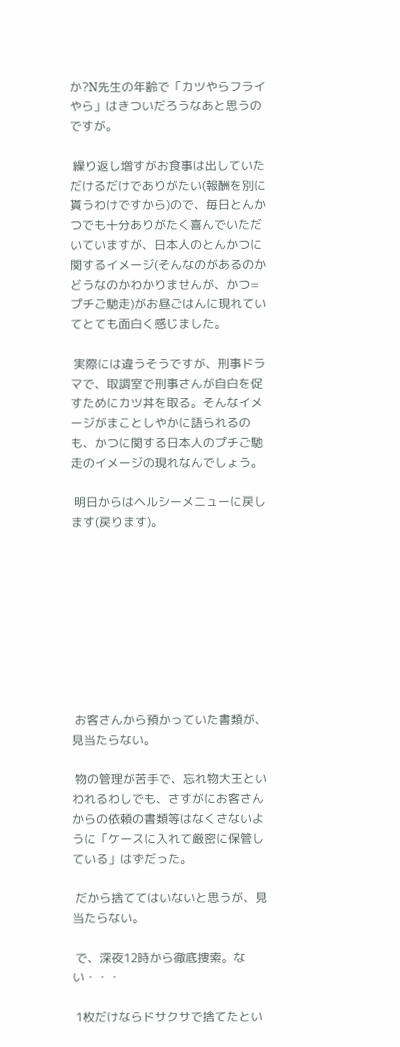か?N先生の年齢で「カツやらフライやら」はきついだろうなあと思うのですが。

 繰り返し増すがお食事は出していただけるだけでありがたい(報酬を別に貰うわけですから)ので、毎日とんかつでも十分ありがたく喜んでいただいていますが、日本人のとんかつに関するイメージ(そんなのがあるのかどうなのかわかりませんが、かつ=プチご馳走)がお昼ごはんに現れていてとても面白く感じました。

 実際には違うそうですが、刑事ドラマで、取調室で刑事さんが自白を促すためにカツ丼を取る。そんなイメージがまことしやかに語られるのも、かつに関する日本人のプチご馳走のイメージの現れなんでしょう。

 明日からはヘルシーメニューに戻します(戻ります)。









 お客さんから預かっていた書類が、見当たらない。

 物の管理が苦手で、忘れ物大王といわれるわしでも、さすがにお客さんからの依頼の書類等はなくさないように「ケースに入れて厳密に保管している」はずだった。

 だから捨ててはいないと思うが、見当たらない。

 で、深夜12時から徹底捜索。ない・・・

 1枚だけならドサクサで捨てたとい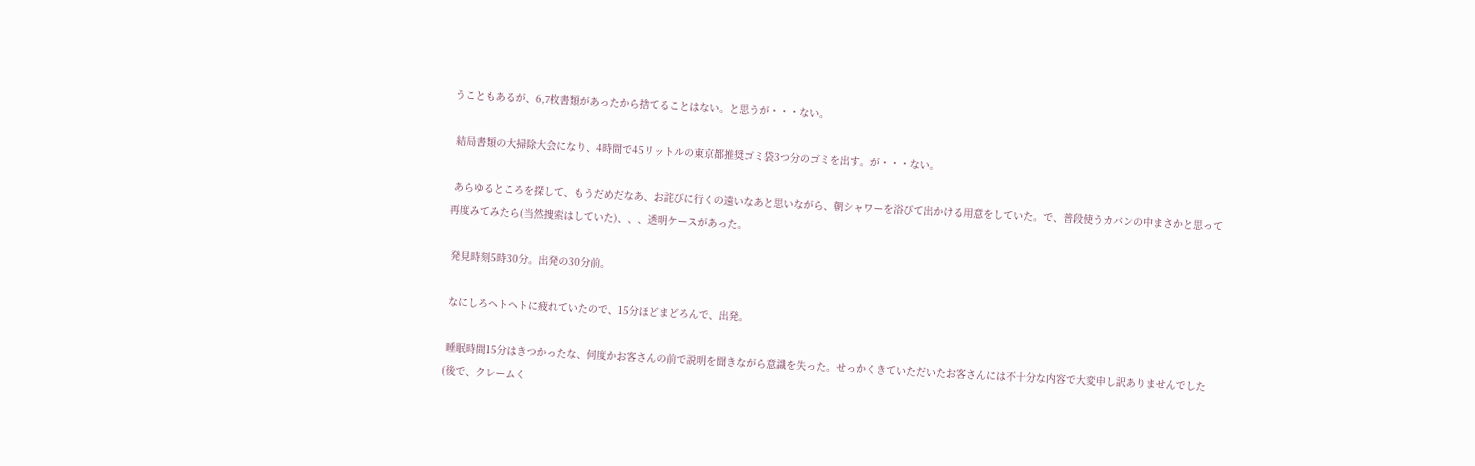うこともあるが、6,7枚書類があったから捨てることはない。と思うが・・・ない。

 結局書類の大掃除大会になり、4時間で45リットルの東京都推奨ゴミ袋3つ分のゴミを出す。が・・・ない。

 あらゆるところを探して、もうだめだなあ、お詫びに行くの遠いなあと思いながら、朝シャワーを浴びて出かける用意をしていた。で、普段使うカバンの中まさかと思って再度みてみたら(当然捜索はしていた)、、、透明ケースがあった。

 発見時刻5時30分。出発の30分前。

 なにしろヘトヘトに疲れていたので、15分ほどまどろんで、出発。

 睡眠時間15分はきつかったな、何度かお客さんの前で説明を聞きながら意識を失った。せっかくきていただいたお客さんには不十分な内容で大変申し訳ありませんでした(後で、クレームく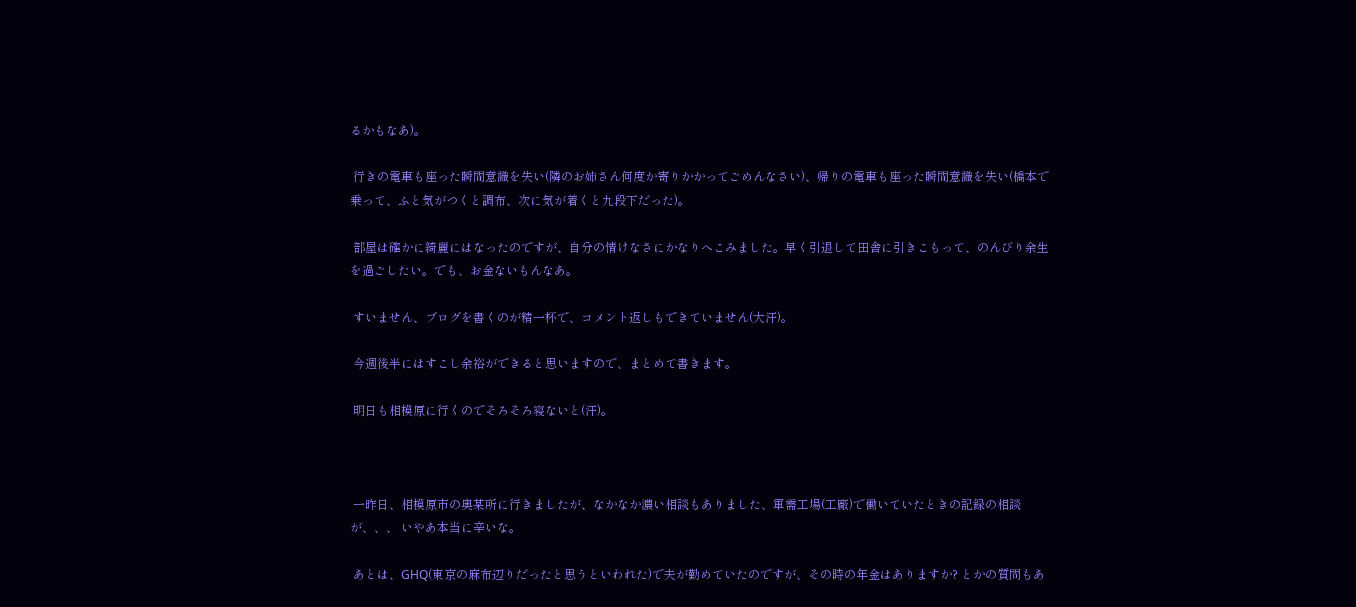るかもなあ)。

 行きの電車も座った瞬間意識を失い(隣のお姉さん何度か寄りかかってごめんなさい)、帰りの電車も座った瞬間意識を失い(橋本で乗って、ふと気がつくと調布、次に気が着くと九段下だった)。

 部屋は確かに綺麗にはなったのですが、自分の情けなさにかなりへこみました。早く引退して田舎に引きこもって、のんびり余生を過ごしたい。でも、お金ないもんなあ。

 すいません、ブログを書くのが精一杯で、コメント返しもできていません(大汗)。

 今週後半にはすこし余裕ができると思いますので、まとめて書きます。

 明日も相模原に行くのでそろそろ寝ないと(汗)。



 一昨日、相模原市の奥某所に行きましたが、なかなか濃い相談もありました、軍需工場(工廠)で働いていたときの記録の相談が、、、 いやあ本当に辛いな。

 あとは、GHQ(東京の麻布辺りだったと思うといわれた)で夫が勤めていたのですが、その時の年金はありますか? とかの質問もあ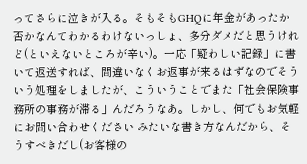ってさらに泣きが入る。そもそもGHQに年金があったか否かなんてわかるわけないっしょ、多分ダメだと思うけれど(といえないところが辛い)。一応「疑わしい記録」に書いて返送すれば、間違いなくお返事が来るはずなのでそういう処理をしましたが、こういうことでまた「社会保険事務所の事務が滞る」んだろうなあ。しかし、何でもお気軽にお問い合わせください みたいな書き方なんだから、そうすべきだし(お客様の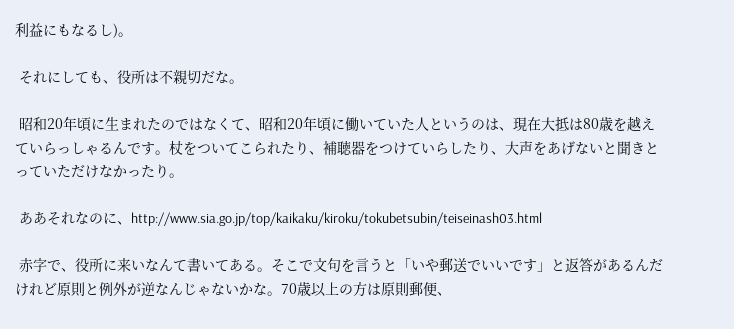利益にもなるし)。

 それにしても、役所は不親切だな。

 昭和20年頃に生まれたのではなくて、昭和20年頃に働いていた人というのは、現在大抵は80歳を越えていらっしゃるんです。杖をついてこられたり、補聴器をつけていらしたり、大声をあげないと聞きとっていただけなかったり。

 ああそれなのに、http://www.sia.go.jp/top/kaikaku/kiroku/tokubetsubin/teiseinash03.html

 赤字で、役所に来いなんて書いてある。そこで文句を言うと「いや郵送でいいです」と返答があるんだけれど原則と例外が逆なんじゃないかな。70歳以上の方は原則郵便、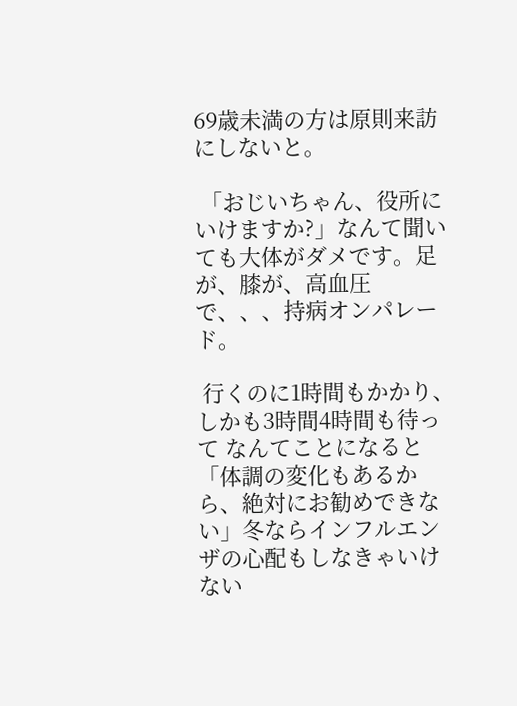69歳未満の方は原則来訪にしないと。

 「おじいちゃん、役所にいけますか?」なんて聞いても大体がダメです。足が、膝が、高血圧で、、、持病オンパレード。

 行くのに1時間もかかり、しかも3時間4時間も待って なんてことになると「体調の変化もあるから、絶対にお勧めできない」冬ならインフルエンザの心配もしなきゃいけない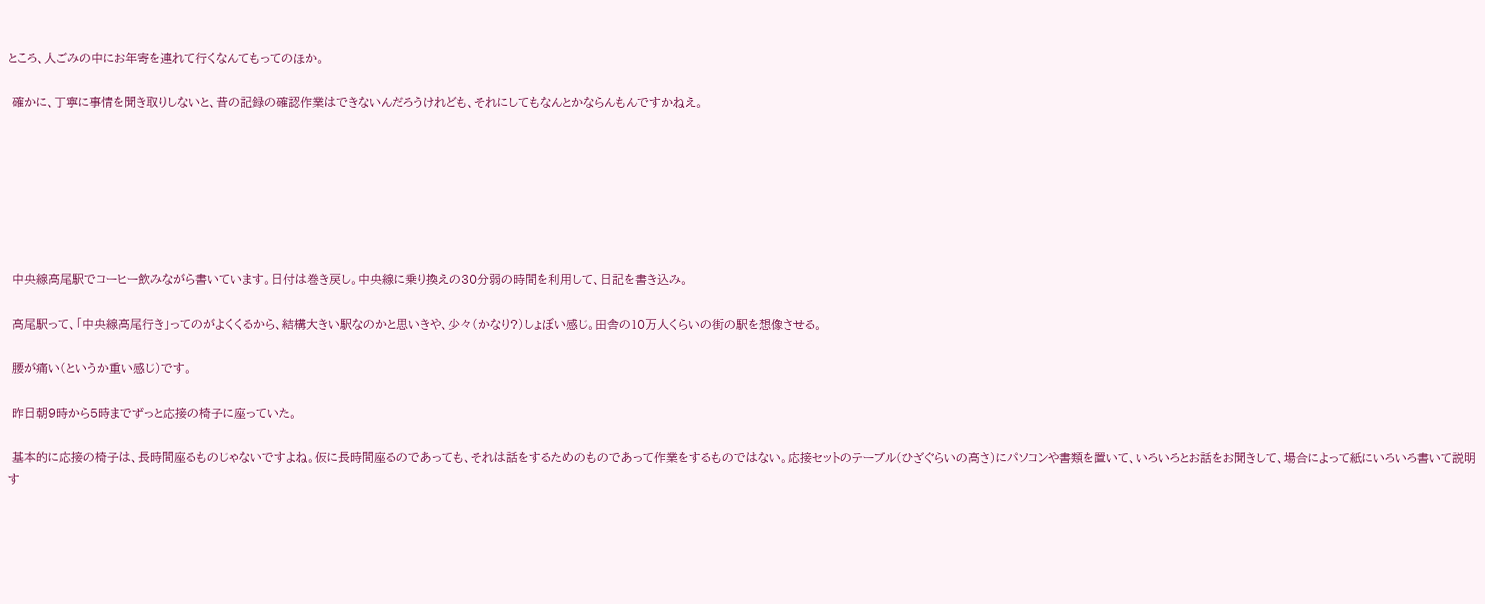ところ、人ごみの中にお年寄を連れて行くなんてもってのほか。

 確かに、丁寧に事情を聞き取りしないと、昔の記録の確認作業はできないんだろうけれども、それにしてもなんとかならんもんですかねえ。







 中央線高尾駅でコーヒー飲みながら書いています。日付は巻き戻し。中央線に乗り換えの30分弱の時間を利用して、日記を書き込み。

 高尾駅って、「中央線高尾行き」ってのがよくくるから、結構大きい駅なのかと思いきや、少々(かなり?)しょぼい感じ。田舎の10万人くらいの街の駅を想像させる。

 腰が痛い(というか重い感じ)です。

 昨日朝9時から5時までずっと応接の椅子に座っていた。

 基本的に応接の椅子は、長時間座るものじゃないですよね。仮に長時間座るのであっても、それは話をするためのものであって作業をするものではない。応接セットのテーブル(ひざぐらいの高さ)にパソコンや書類を置いて、いろいろとお話をお聞きして、場合によって紙にいろいろ書いて説明す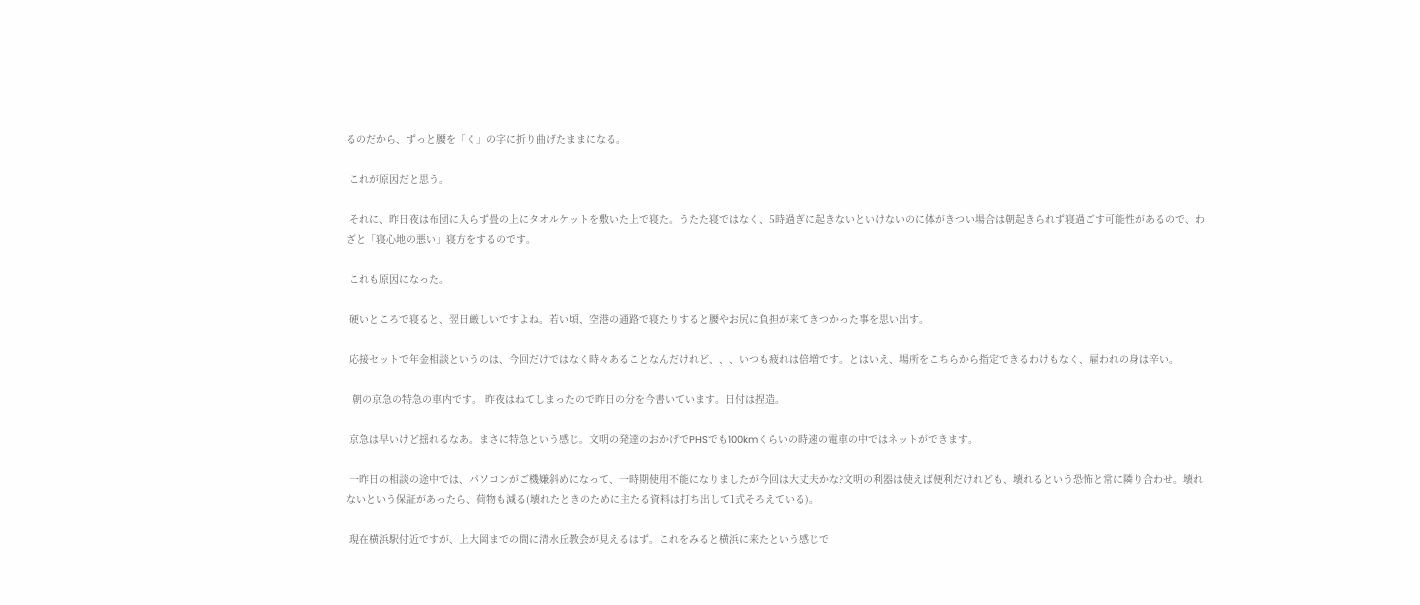るのだから、ずっと腰を「く」の字に折り曲げたままになる。

 これが原因だと思う。

 それに、昨日夜は布団に入らず畳の上にタオルケットを敷いた上で寝た。うたた寝ではなく、5時過ぎに起きないといけないのに体がきつい場合は朝起きられず寝過ごす可能性があるので、わざと「寝心地の悪い」寝方をするのです。

 これも原因になった。

 硬いところで寝ると、翌日厳しいですよね。若い頃、空港の通路で寝たりすると腰やお尻に負担が来てきつかった事を思い出す。

 応接セットで年金相談というのは、今回だけではなく時々あることなんだけれど、、、いつも疲れは倍増です。とはいえ、場所をこちらから指定できるわけもなく、雇われの身は辛い。

  朝の京急の特急の車内です。 昨夜はねてしまったので昨日の分を今書いています。日付は捏造。

 京急は早いけど揺れるなあ。まさに特急という感じ。文明の発達のおかげでPHSでも100kmくらいの時速の電車の中ではネットができます。

 一昨日の相談の途中では、パソコンがご機嫌斜めになって、一時期使用不能になりましたが今回は大丈夫かな?文明の利器は使えば便利だけれども、壊れるという恐怖と常に隣り合わせ。壊れないという保証があったら、荷物も減る(壊れたときのために主たる資料は打ち出して1式そろえている)。

 現在横浜駅付近ですが、上大岡までの間に清水丘教会が見えるはず。これをみると横浜に来たという感じで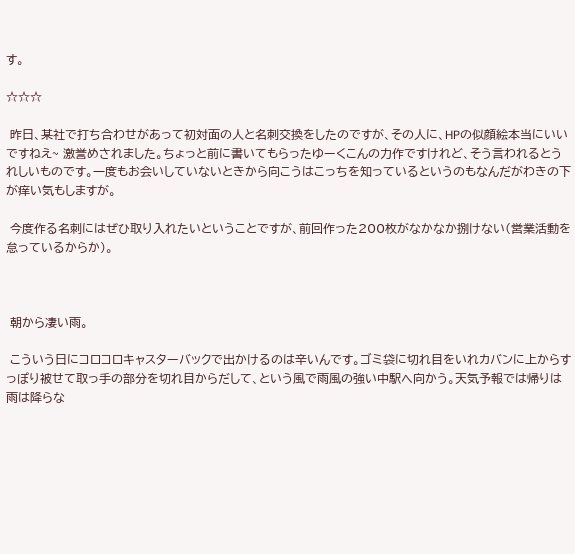す。

☆☆☆

 昨日、某社で打ち合わせがあって初対面の人と名刺交換をしたのですが、その人に、HPの似顔絵本当にいいですねえ~ 激誉めされました。ちょっと前に書いてもらったゆーくこんの力作ですけれど、そう言われるとうれしいものです。一度もお会いしていないときから向こうはこっちを知っているというのもなんだがわきの下が痒い気もしますが。

 今度作る名刺にはぜひ取り入れたいということですが、前回作った200枚がなかなか捌けない(営業活動を怠っているからか)。



 朝から凄い雨。

 こういう日にコロコロキャスターバックで出かけるのは辛いんです。ゴミ袋に切れ目をいれカバンに上からすっぽり被せて取っ手の部分を切れ目からだして、という風で雨風の強い中駅へ向かう。天気予報では帰りは雨は降らな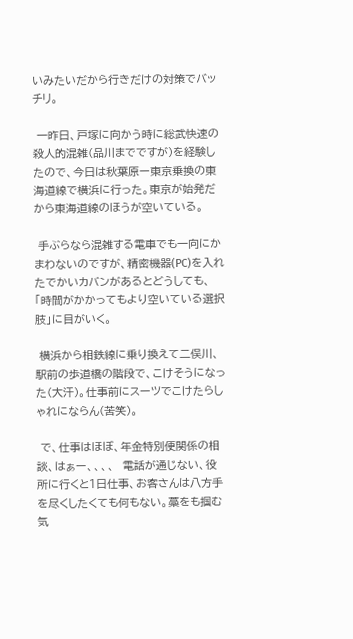いみたいだから行きだけの対策でバッチリ。

 一昨日、戸塚に向かう時に総武快速の殺人的混雑(品川までですが)を経験したので、今日は秋葉原ー東京乗換の東海道線で横浜に行った。東京が始発だから東海道線のほうが空いている。

 手ぶらなら混雑する電車でも一向にかまわないのですが、精密機器(PC)を入れたでかいカバンがあるとどうしても、「時間がかかってもより空いている選択肢」に目がいく。

 横浜から相鉄線に乗り換えて二俣川、駅前の歩道橋の階段で、こけそうになった(大汗)。仕事前にスーツでこけたらしゃれにならん(苦笑)。

 で、仕事はほぼ、年金特別便関係の相談、はぁー、、、、  電話が通じない、役所に行くと1日仕事、お客さんは八方手を尽くしたくても何もない。藁をも掴む気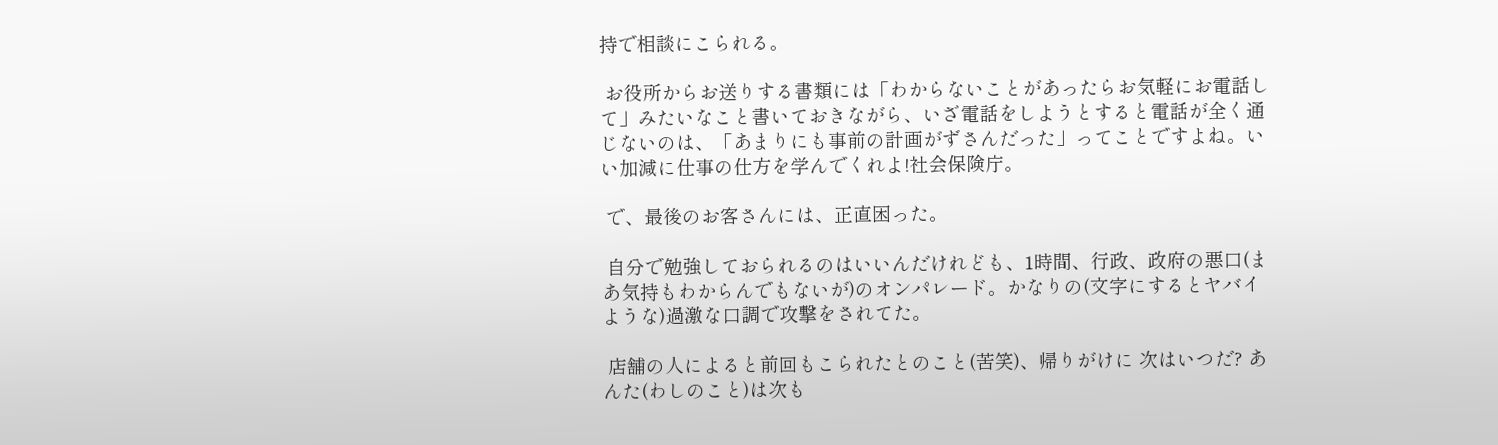持で相談にこられる。

 お役所からお送りする書類には「わからないことがあったらお気軽にお電話して」みたいなこと書いておきながら、いざ電話をしようとすると電話が全く通じないのは、「あまりにも事前の計画がずさんだった」ってことですよね。いい加減に仕事の仕方を学んでくれよ!社会保険庁。

 で、最後のお客さんには、正直困った。

 自分で勉強しておられるのはいいんだけれども、1時間、行政、政府の悪口(まあ気持もわからんでもないが)のオンパレード。かなりの(文字にするとヤバイような)過激な口調で攻撃をされてた。

 店舗の人によると前回もこられたとのこと(苦笑)、帰りがけに 次はいつだ? あんた(わしのこと)は次も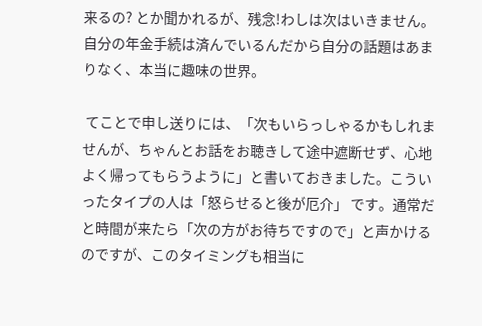来るの? とか聞かれるが、残念!わしは次はいきません。自分の年金手続は済んでいるんだから自分の話題はあまりなく、本当に趣味の世界。

 てことで申し送りには、「次もいらっしゃるかもしれませんが、ちゃんとお話をお聴きして途中遮断せず、心地よく帰ってもらうように」と書いておきました。こういったタイプの人は「怒らせると後が厄介」 です。通常だと時間が来たら「次の方がお待ちですので」と声かけるのですが、このタイミングも相当に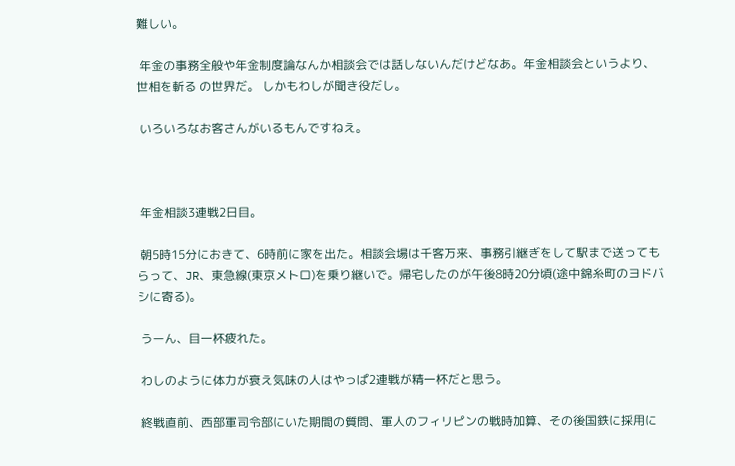難しい。

 年金の事務全般や年金制度論なんか相談会では話しないんだけどなあ。年金相談会というより、世相を斬る の世界だ。 しかもわしが聞き役だし。

 いろいろなお客さんがいるもんですねえ。



 年金相談3連戦2日目。

 朝5時15分におきて、6時前に家を出た。相談会場は千客万来、事務引継ぎをして駅まで送ってもらって、JR、東急線(東京メトロ)を乗り継いで。帰宅したのが午後8時20分頃(途中錦糸町のヨドバシに寄る)。

 うーん、目一杯疲れた。

 わしのように体力が衰え気味の人はやっぱ2連戦が精一杯だと思う。

 終戦直前、西部軍司令部にいた期間の質問、軍人のフィリピンの戦時加算、その後国鉄に採用に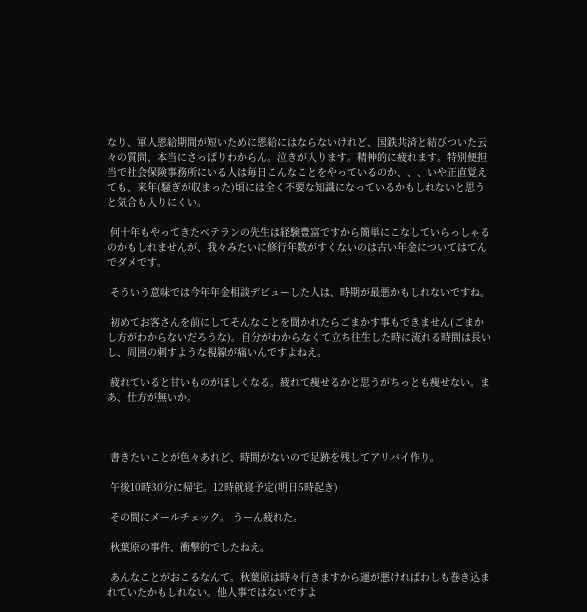なり、軍人恩給期間が短いために恩給にはならないけれど、国鉄共済と結びついた云々の質問、本当にさっぱりわからん。泣きが入ります。精神的に疲れます。特別便担当で社会保険事務所にいる人は毎日こんなことをやっているのか、、、いや正直覚えても、来年(騒ぎが収まった)頃には全く不要な知識になっているかもしれないと思うと気合も入りにくい。

 何十年もやってきたベテランの先生は経験豊富ですから簡単にこなしていらっしゃるのかもしれませんが、我々みたいに修行年数がすくないのは古い年金についてはてんでダメです。

 そういう意味では今年年金相談デビューした人は、時期が最悪かもしれないですね。

 初めてお客さんを前にしてそんなことを聞かれたらごまかす事もできません(ごまかし方がわからないだろうな)。自分がわからなくて立ち往生した時に流れる時間は長いし、周囲の刺すような視線が痛いんですよねえ。

 疲れていると甘いものがほしくなる。疲れて痩せるかと思うがちっとも痩せない。まあ、仕方が無いか。



 書きたいことが色々あれど、時間がないので足跡を残してアリバイ作り。

 午後10時30分に帰宅。12時就寝予定(明日5時起き)

 その間にメールチェック。 うーん疲れた。

 秋葉原の事件、衝撃的でしたねえ。

 あんなことがおこるなんて。秋葉原は時々行きますから運が悪ければわしも巻き込まれていたかもしれない。他人事ではないですよ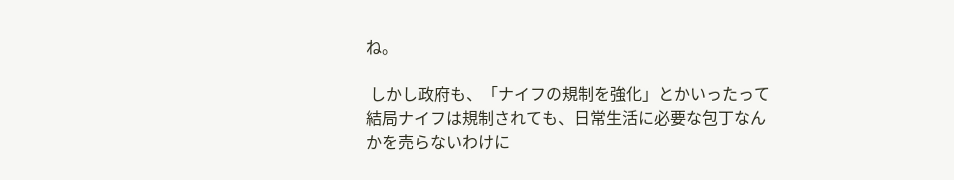ね。

 しかし政府も、「ナイフの規制を強化」とかいったって結局ナイフは規制されても、日常生活に必要な包丁なんかを売らないわけに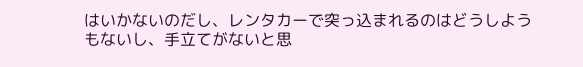はいかないのだし、レンタカーで突っ込まれるのはどうしようもないし、手立てがないと思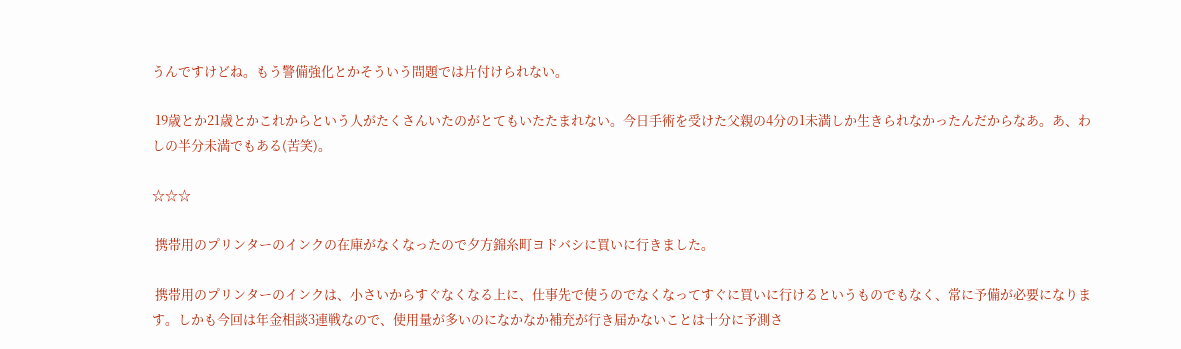うんですけどね。もう警備強化とかそういう問題では片付けられない。

 19歳とか21歳とかこれからという人がたくさんいたのがとてもいたたまれない。今日手術を受けた父親の4分の1未満しか生きられなかったんだからなあ。あ、わしの半分未満でもある(苦笑)。

☆☆☆

 携帯用のプリンターのインクの在庫がなくなったので夕方錦糸町ヨドバシに買いに行きました。

 携帯用のプリンターのインクは、小さいからすぐなくなる上に、仕事先で使うのでなくなってすぐに買いに行けるというものでもなく、常に予備が必要になります。しかも今回は年金相談3連戦なので、使用量が多いのになかなか補充が行き届かないことは十分に予測さ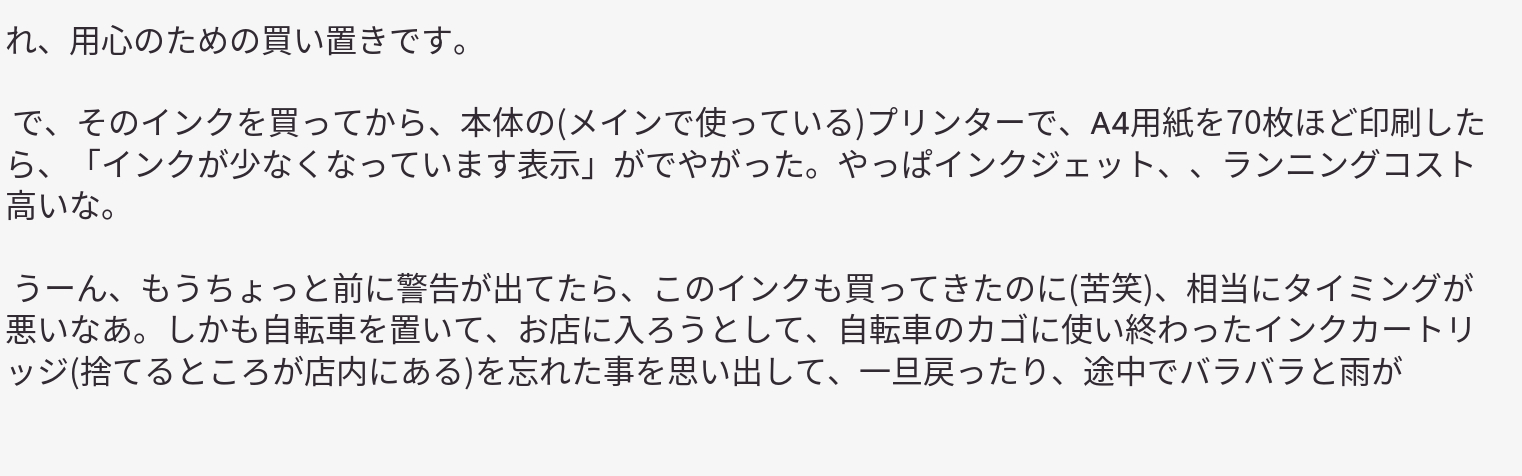れ、用心のための買い置きです。

 で、そのインクを買ってから、本体の(メインで使っている)プリンターで、A4用紙を70枚ほど印刷したら、「インクが少なくなっています表示」がでやがった。やっぱインクジェット、、ランニングコスト高いな。

 うーん、もうちょっと前に警告が出てたら、このインクも買ってきたのに(苦笑)、相当にタイミングが悪いなあ。しかも自転車を置いて、お店に入ろうとして、自転車のカゴに使い終わったインクカートリッジ(捨てるところが店内にある)を忘れた事を思い出して、一旦戻ったり、途中でバラバラと雨が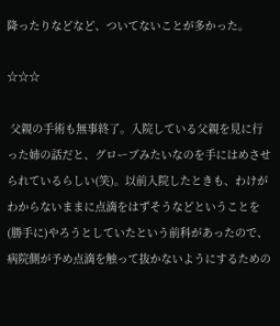降ったりなどなど、ついてないことが多かった。

☆☆☆

 父親の手術も無事終了。入院している父親を見に行った姉の話だと、グローブみたいなのを手にはめさせられているらしい(笑)。以前入院したときも、わけがわからないままに点滴をはずそうなどということを(勝手に)やろうとしていたという前科があったので、病院側が予め点滴を触って抜かないようにするための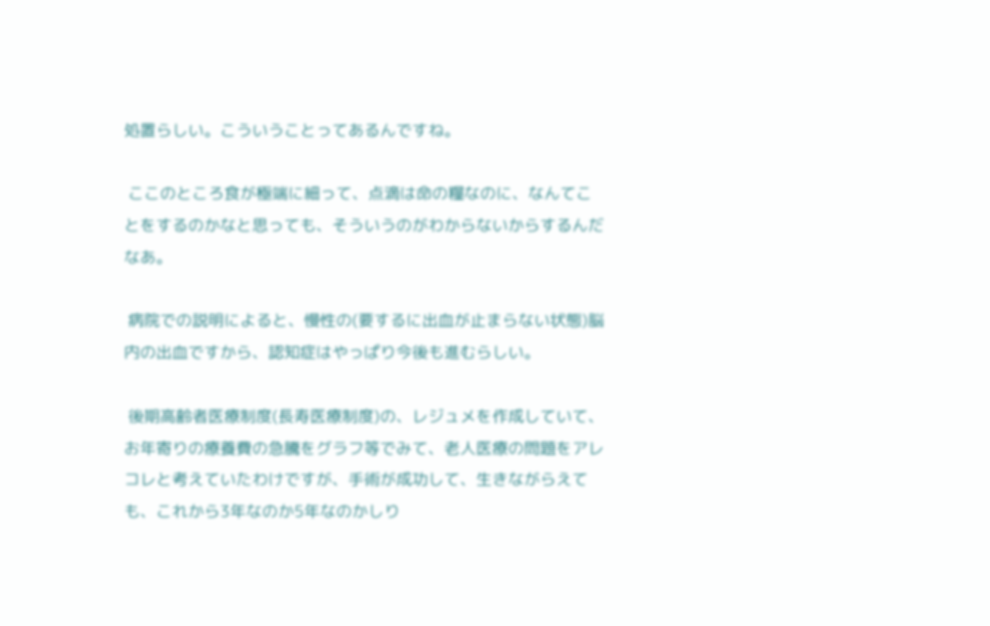処置らしい。こういうことってあるんですね。

 ここのところ食が極端に細って、点滴は命の糧なのに、なんてことをするのかなと思っても、そういうのがわからないからするんだなあ。

 病院での説明によると、慢性の(要するに出血が止まらない状態)脳内の出血ですから、認知症はやっぱり今後も進むらしい。

 後期高齢者医療制度(長寿医療制度)の、レジュメを作成していて、お年寄りの療養費の急騰をグラフ等でみて、老人医療の問題をアレコレと考えていたわけですが、手術が成功して、生きながらえても、これから3年なのか5年なのかしり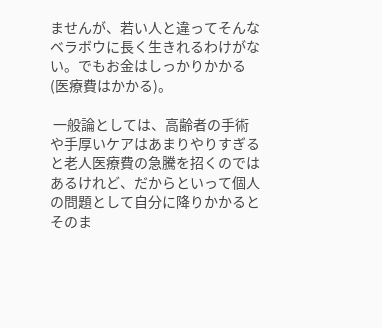ませんが、若い人と違ってそんなベラボウに長く生きれるわけがない。でもお金はしっかりかかる(医療費はかかる)。

 一般論としては、高齢者の手術や手厚いケアはあまりやりすぎると老人医療費の急騰を招くのではあるけれど、だからといって個人の問題として自分に降りかかるとそのま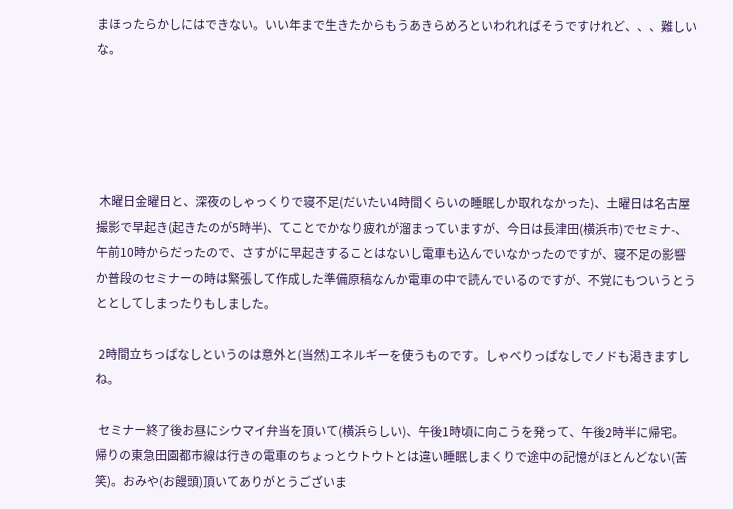まほったらかしにはできない。いい年まで生きたからもうあきらめろといわれればそうですけれど、、、難しいな。





 木曜日金曜日と、深夜のしゃっくりで寝不足(だいたい4時間くらいの睡眠しか取れなかった)、土曜日は名古屋撮影で早起き(起きたのが5時半)、てことでかなり疲れが溜まっていますが、今日は長津田(横浜市)でセミナ-、午前10時からだったので、さすがに早起きすることはないし電車も込んでいなかったのですが、寝不足の影響か普段のセミナーの時は緊張して作成した準備原稿なんか電車の中で読んでいるのですが、不覚にもついうとうととしてしまったりもしました。

 2時間立ちっぱなしというのは意外と(当然)エネルギーを使うものです。しゃべりっぱなしでノドも渇きますしね。

 セミナー終了後お昼にシウマイ弁当を頂いて(横浜らしい)、午後1時頃に向こうを発って、午後2時半に帰宅。帰りの東急田園都市線は行きの電車のちょっとウトウトとは違い睡眠しまくりで途中の記憶がほとんどない(苦笑)。おみや(お饅頭)頂いてありがとうございま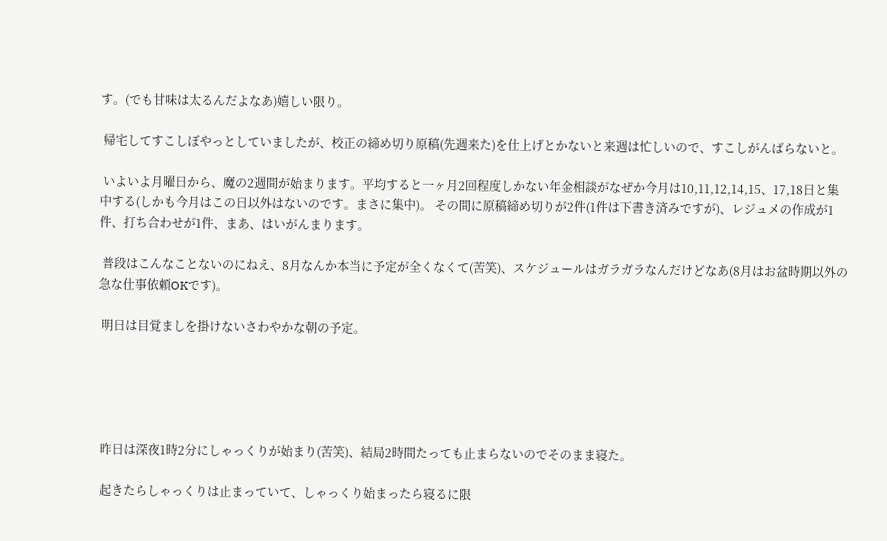す。(でも甘味は太るんだよなあ)嬉しい限り。

 帰宅してすこしぼやっとしていましたが、校正の締め切り原稿(先週来た)を仕上げとかないと来週は忙しいので、すこしがんばらないと。

 いよいよ月曜日から、魔の2週間が始まります。平均すると一ヶ月2回程度しかない年金相談がなぜか今月は10,11,12,14,15、17,18日と集中する(しかも今月はこの日以外はないのです。まさに集中)。 その間に原稿締め切りが2件(1件は下書き済みですが)、レジュメの作成が1件、打ち合わせが1件、まあ、はいがんまります。

 普段はこんなことないのにねえ、8月なんか本当に予定が全くなくて(苦笑)、スケジュールはガラガラなんだけどなあ(8月はお盆時期以外の急な仕事依頼OKです)。

 明日は目覚ましを掛けないさわやかな朝の予定。





 昨日は深夜1時2分にしゃっくりが始まり(苦笑)、結局2時間たっても止まらないのでそのまま寝た。

 起きたらしゃっくりは止まっていて、しゃっくり始まったら寝るに限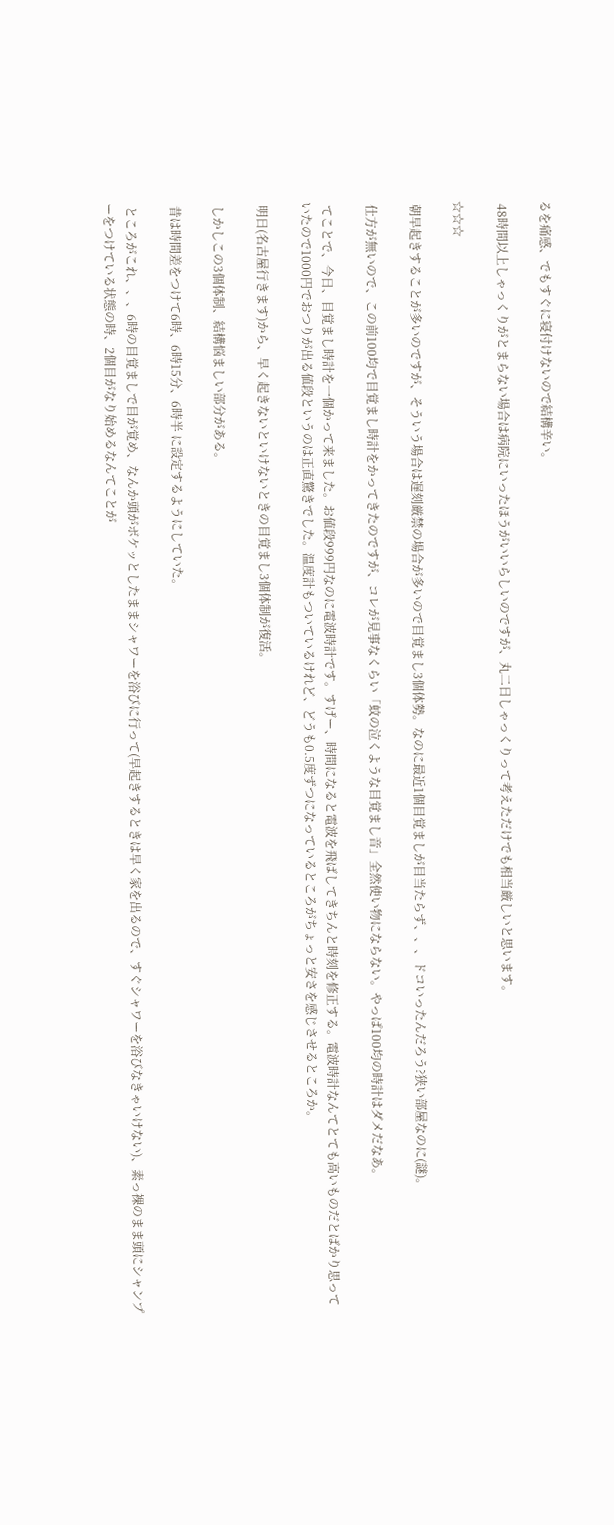るを痛感、でもすぐに寝付けないので結構辛い。

 48時間以上しゃっくりがとまらない場合は病院にいったほうがいいらしいのですが、丸二日しゃっくりって考えただけでも相当厳しいと思います。

☆☆☆

 朝早起きすることが多いのですが、そういう場合は遅刻厳禁の場合が多いので目覚まし3個体勢。なのに最近1個目覚ましが目当たらず、、、ドコいったんだろう?狭い部屋なのに(謎)。

 仕方が無いので、この前100均で目覚まし時計をかってきたのですが、コレが見事なくらい「蚊の泣くような目覚まし音」全然使い物にならない。やっぱ100均の時計はダメだなあ。

 てことで、今日、目覚まし時計を一個かって来ました。お値段999円なのに電波時計です。すげー、時間になると電波を飛ばしてきちんと時刻を修正する。電波時計なんてとても高いものだとばかり思っていたので1000円でおつりが出る値段というのは正直驚きでした。温度計もついているけれど、どうも0.5度ずつになっているところがちょっと安さを感じさせるところか。

 明日(名古屋行きます)から、早く起きないといけないときの目覚まし3個体制が復活。

 しかしこの3個体制、結構悩ましい部分がある。

 昔は時間差をつけて6時、6時15分、6時半 に設定するようにしていた。

 ところがこれ、、、6時の目覚ましで目が覚め、なんか頭がボケッとしたままシャワーを浴びに行って(早起きするときは早く家を出るので、すぐシャワーを浴びなきゃいけない)、素っ裸のまま頭にシャンプーをつけている状態の時、2個目がなり始めるなんてことが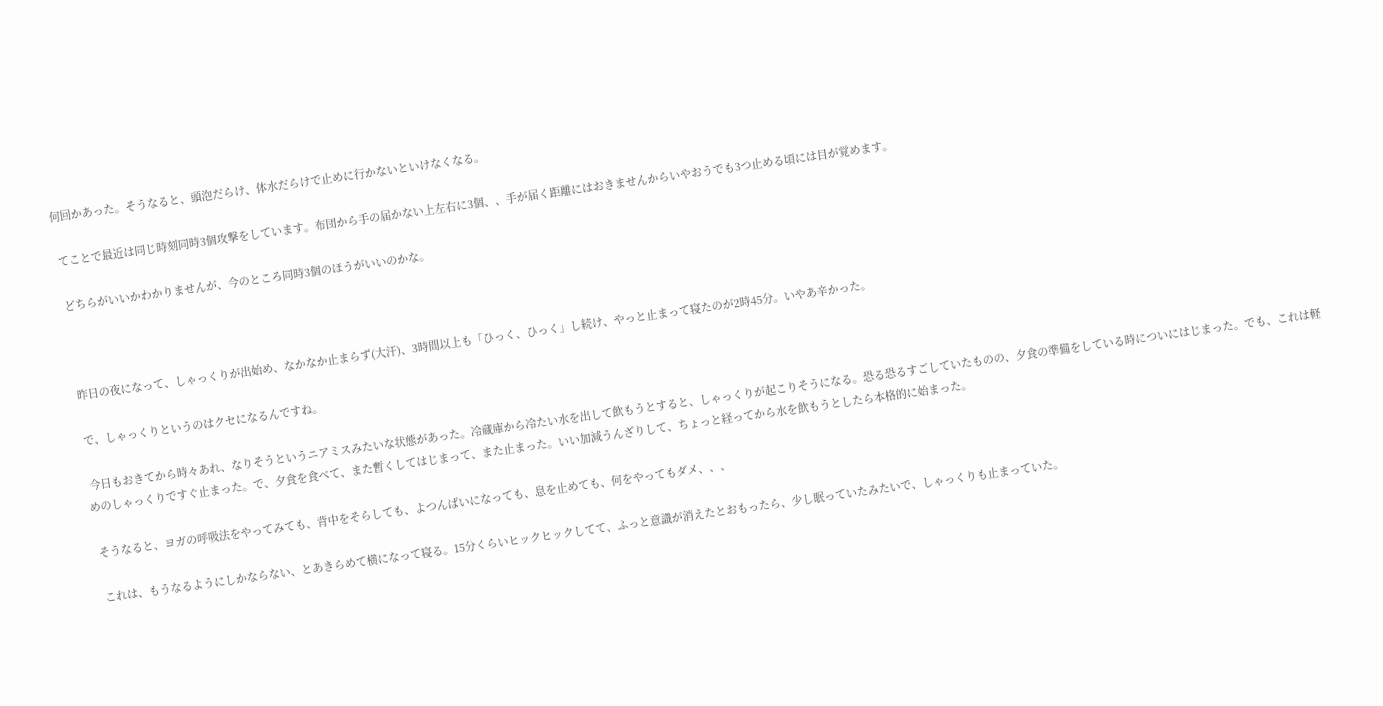何回かあった。そうなると、頭泡だらけ、体水だらけで止めに行かないといけなくなる。

 てことで最近は同じ時刻同時3個攻撃をしています。布団から手の届かない上左右に3個、、手が届く距離にはおきませんからいやおうでも3つ止める頃には目が覚めます。

 どちらがいいかわかりませんが、今のところ同時3個のほうがいいのかな。



 昨日の夜になって、しゃっくりが出始め、なかなか止まらず(大汗)、3時間以上も「ひっく、ひっく」し続け、やっと止まって寝たのが2時45分。いやあ辛かった。

 で、しゃっくりというのはクセになるんですね。

 今日もおきてから時々あれ、なりそうというニアミスみたいな状態があった。冷蔵庫から冷たい水を出して飲もうとすると、しゃっくりが起こりそうになる。恐る恐るすごしていたものの、夕食の準備をしている時についにはじまった。でも、これは軽めのしゃっくりですぐ止まった。で、夕食を食べて、また暫くしてはじまって、また止まった。いい加減うんざりして、ちょっと経ってから水を飲もうとしたら本格的に始まった。

 そうなると、ヨガの呼吸法をやってみても、背中をそらしても、よつんばいになっても、息を止めても、何をやってもダメ、、、

 これは、もうなるようにしかならない、とあきらめて横になって寝る。15分くらいヒックヒックしてて、ふっと意識が消えたとおもったら、少し眠っていたみたいで、しゃっくりも止まっていた。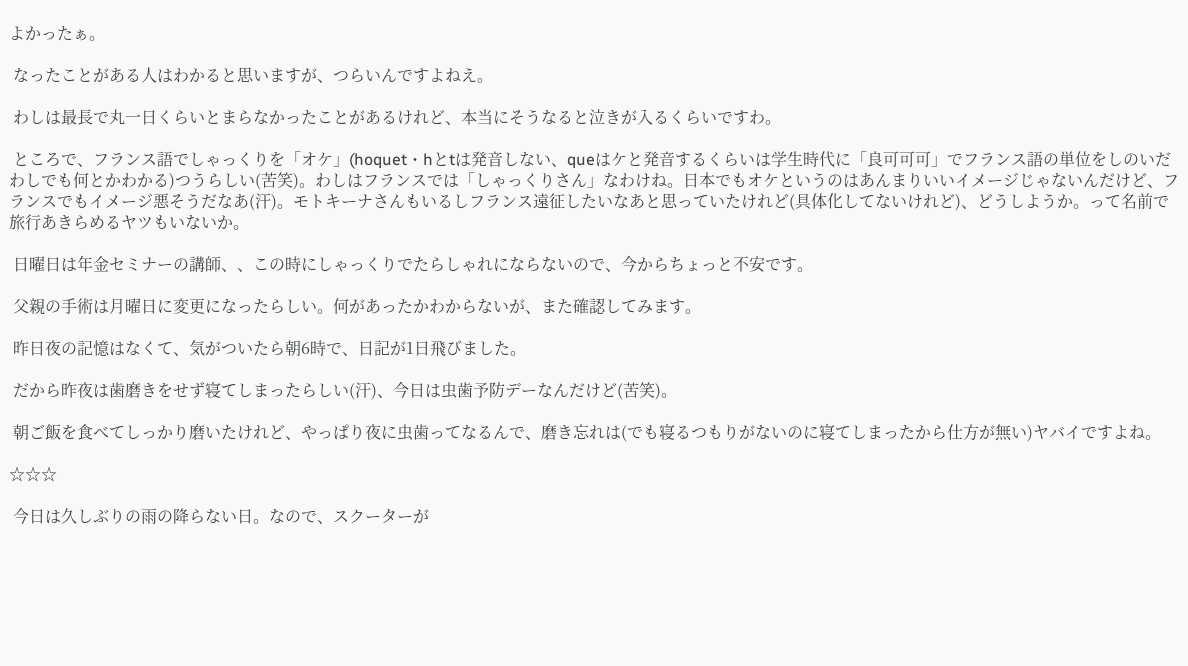よかったぁ。

 なったことがある人はわかると思いますが、つらいんですよねえ。

 わしは最長で丸一日くらいとまらなかったことがあるけれど、本当にそうなると泣きが入るくらいですわ。

 ところで、フランス語でしゃっくりを「オケ」(hoquet・hとtは発音しない、queはケと発音するくらいは学生時代に「良可可可」でフランス語の単位をしのいだわしでも何とかわかる)つうらしい(苦笑)。わしはフランスでは「しゃっくりさん」なわけね。日本でもオケというのはあんまりいいイメージじゃないんだけど、フランスでもイメージ悪そうだなあ(汗)。モトキーナさんもいるしフランス遠征したいなあと思っていたけれど(具体化してないけれど)、どうしようか。って名前で旅行あきらめるヤツもいないか。

 日曜日は年金セミナーの講師、、この時にしゃっくりでたらしゃれにならないので、今からちょっと不安です。

 父親の手術は月曜日に変更になったらしい。何があったかわからないが、また確認してみます。

 昨日夜の記憶はなくて、気がついたら朝6時で、日記が1日飛びました。

 だから昨夜は歯磨きをせず寝てしまったらしい(汗)、今日は虫歯予防デーなんだけど(苦笑)。

 朝ご飯を食べてしっかり磨いたけれど、やっぱり夜に虫歯ってなるんで、磨き忘れは(でも寝るつもりがないのに寝てしまったから仕方が無い)ヤバイですよね。

☆☆☆

 今日は久しぶりの雨の降らない日。なので、スクーターが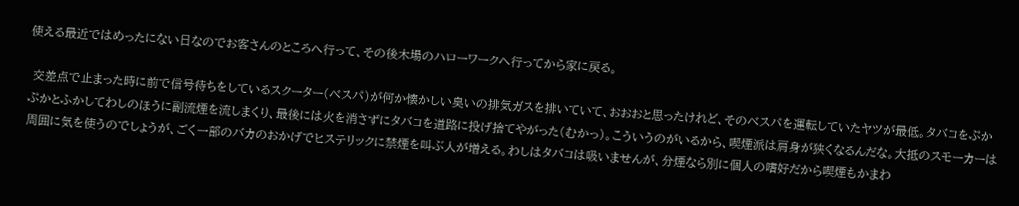使える最近ではめったにない日なのでお客さんのところへ行って、その後木場のハローワークへ行ってから家に戻る。

 交差点で止まった時に前で信号待ちをしているスクーター(べスパ)が何か懐かしい臭いの排気ガスを排いていて、おおおと思ったけれど、そのべスパを運転していたヤツが最低。タバコをぷかぷかとふかしてわしのほうに副流煙を流しまくり、最後には火を消さずにタバコを道路に投げ捨てやがった(むかっ)。こういうのがいるから、喫煙派は肩身が狭くなるんだな。大抵のスモーカーは周囲に気を使うのでしょうが、ごく一部のバカのおかげでヒステリックに禁煙を叫ぶ人が増える。わしはタバコは吸いませんが、分煙なら別に個人の嗜好だから喫煙もかまわ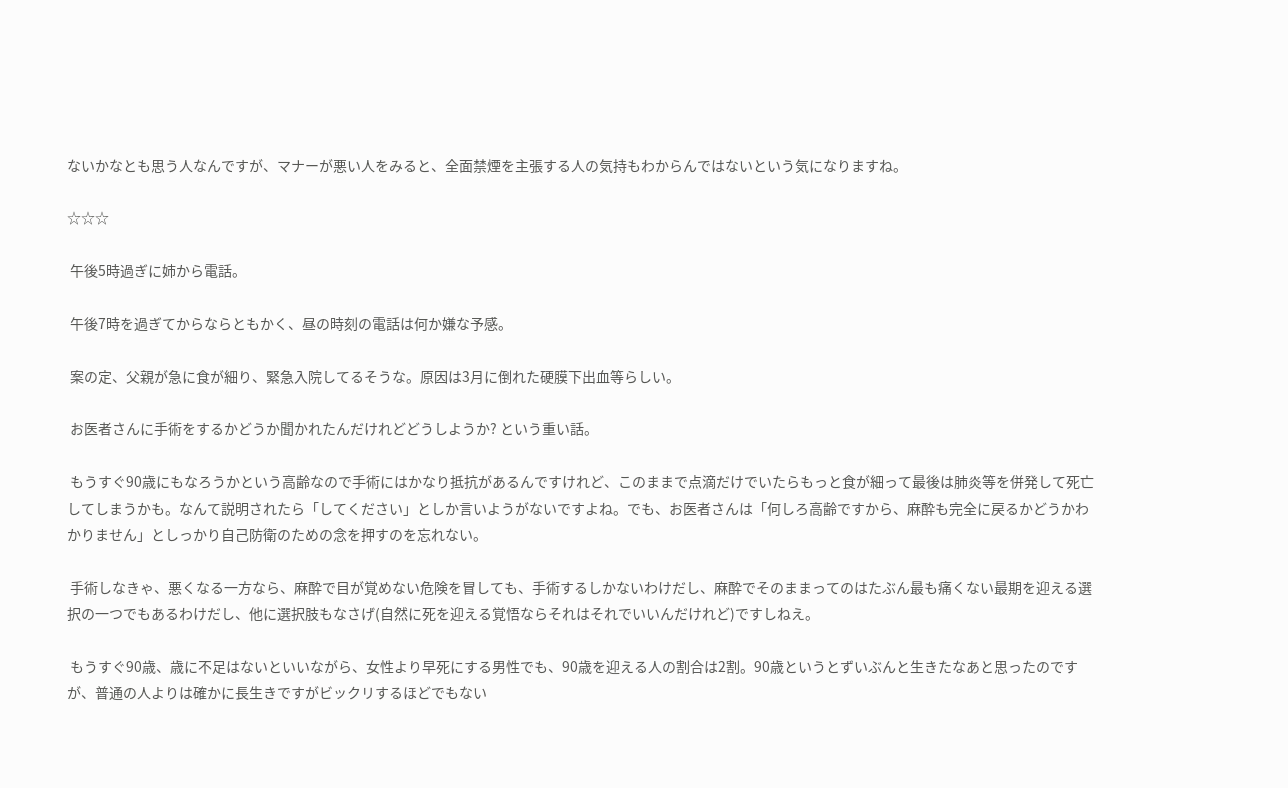ないかなとも思う人なんですが、マナーが悪い人をみると、全面禁煙を主張する人の気持もわからんではないという気になりますね。

☆☆☆

 午後5時過ぎに姉から電話。

 午後7時を過ぎてからならともかく、昼の時刻の電話は何か嫌な予感。

 案の定、父親が急に食が細り、緊急入院してるそうな。原因は3月に倒れた硬膜下出血等らしい。

 お医者さんに手術をするかどうか聞かれたんだけれどどうしようか? という重い話。

 もうすぐ90歳にもなろうかという高齢なので手術にはかなり抵抗があるんですけれど、このままで点滴だけでいたらもっと食が細って最後は肺炎等を併発して死亡してしまうかも。なんて説明されたら「してください」としか言いようがないですよね。でも、お医者さんは「何しろ高齢ですから、麻酔も完全に戻るかどうかわかりません」としっかり自己防衛のための念を押すのを忘れない。

 手術しなきゃ、悪くなる一方なら、麻酔で目が覚めない危険を冒しても、手術するしかないわけだし、麻酔でそのままってのはたぶん最も痛くない最期を迎える選択の一つでもあるわけだし、他に選択肢もなさげ(自然に死を迎える覚悟ならそれはそれでいいんだけれど)ですしねえ。

 もうすぐ90歳、歳に不足はないといいながら、女性より早死にする男性でも、90歳を迎える人の割合は2割。90歳というとずいぶんと生きたなあと思ったのですが、普通の人よりは確かに長生きですがビックリするほどでもない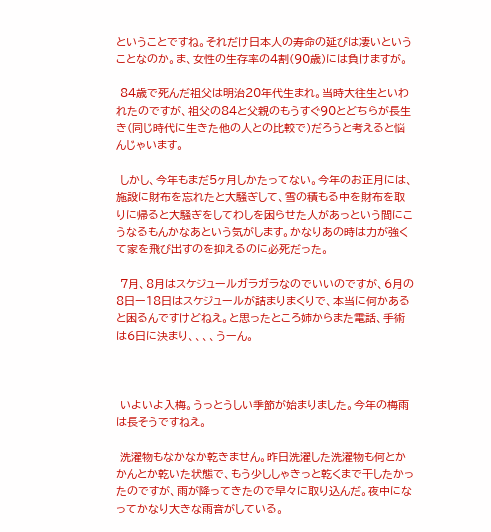ということですね。それだけ日本人の寿命の延びは凄いということなのか。ま、女性の生存率の4割(90歳)には負けますが。

 84歳で死んだ祖父は明治20年代生まれ。当時大往生といわれたのですが、祖父の84と父親のもうすぐ90とどちらが長生き(同じ時代に生きた他の人との比較で)だろうと考えると悩んじゃいます。

 しかし、今年もまだ5ヶ月しかたってない。今年のお正月には、施設に財布を忘れたと大騒ぎして、雪の積もる中を財布を取りに帰ると大騒ぎをしてわしを困らせた人があっという間にこうなるもんかなあという気がします。かなりあの時は力が強くて家を飛び出すのを抑えるのに必死だった。

 7月、8月はスケジュールガラガラなのでいいのですが、6月の8日ー18日はスケジュールが詰まりまくりで、本当に何かあると困るんですけどねえ。と思ったところ姉からまた電話、手術は6日に決まり、、、、うーん。



 いよいよ入梅。うっとうしい季節が始まりました。今年の梅雨は長そうですねえ。

 洗濯物もなかなか乾きません。昨日洗濯した洗濯物も何とかかんとか乾いた状態で、もう少ししゃきっと乾くまで干したかったのですが、雨が降ってきたので早々に取り込んだ。夜中になってかなり大きな雨音がしている。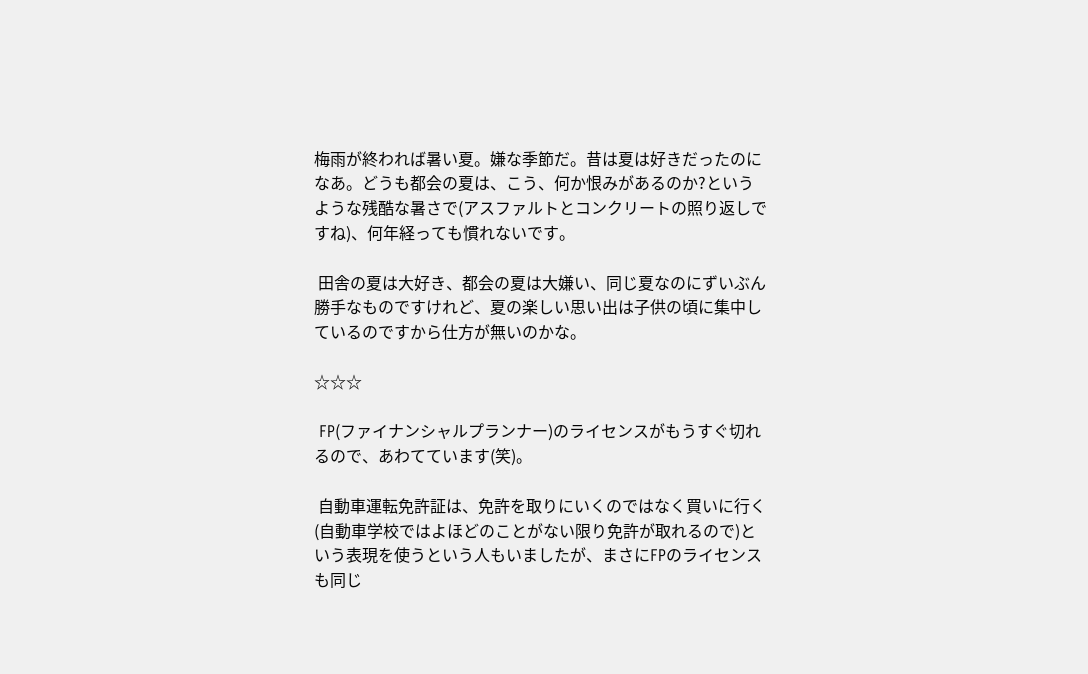梅雨が終われば暑い夏。嫌な季節だ。昔は夏は好きだったのになあ。どうも都会の夏は、こう、何か恨みがあるのか?というような残酷な暑さで(アスファルトとコンクリートの照り返しですね)、何年経っても慣れないです。

 田舎の夏は大好き、都会の夏は大嫌い、同じ夏なのにずいぶん勝手なものですけれど、夏の楽しい思い出は子供の頃に集中しているのですから仕方が無いのかな。

☆☆☆

 FP(ファイナンシャルプランナー)のライセンスがもうすぐ切れるので、あわてています(笑)。

 自動車運転免許証は、免許を取りにいくのではなく買いに行く(自動車学校ではよほどのことがない限り免許が取れるので)という表現を使うという人もいましたが、まさにFPのライセンスも同じ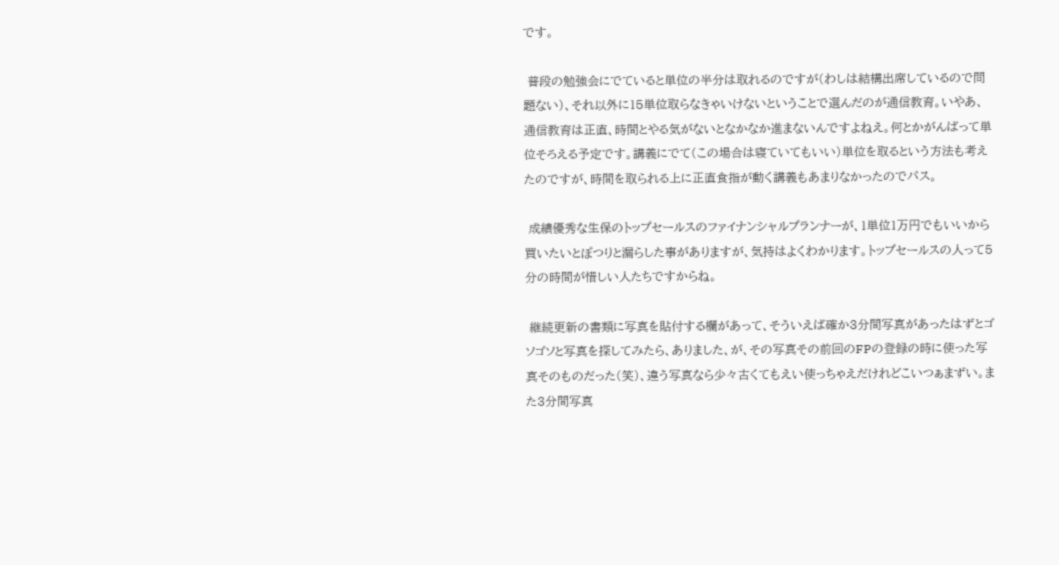です。

 普段の勉強会にでていると単位の半分は取れるのですが(わしは結構出席しているので問題ない)、それ以外に15単位取らなきゃいけないということで選んだのが通信教育。いやあ、通信教育は正直、時間とやる気がないとなかなか進まないんですよねえ。何とかがんばって単位そろえる予定です。講義にでて(この場合は寝ていてもいい)単位を取るという方法も考えたのですが、時間を取られる上に正直食指が動く講義もあまりなかったのでパス。

 成績優秀な生保のトップセールスのファイナンシャルプランナーが、1単位1万円でもいいから買いたいとぽつりと漏らした事がありますが、気持はよくわかります。トップセールスの人って5分の時間が惜しい人たちですからね。

 継続更新の書類に写真を貼付する欄があって、そういえば確か3分間写真があったはずとゴソゴソと写真を探してみたら、ありました、が、その写真その前回のFPの登録の時に使った写真そのものだった(笑)、違う写真なら少々古くてもえい使っちゃえだけれどこいつぁまずい。また3分間写真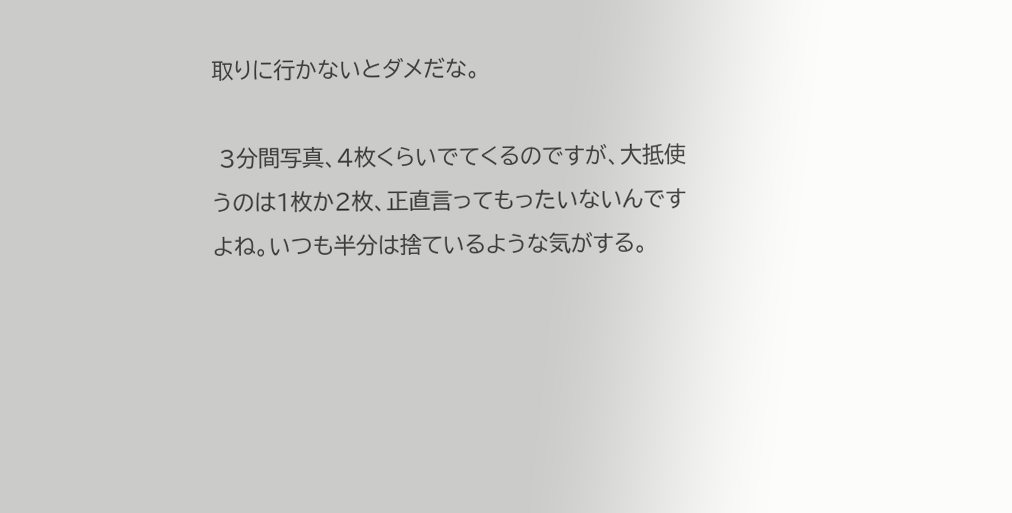取りに行かないとダメだな。

 3分間写真、4枚くらいでてくるのですが、大抵使うのは1枚か2枚、正直言ってもったいないんですよね。いつも半分は捨ているような気がする。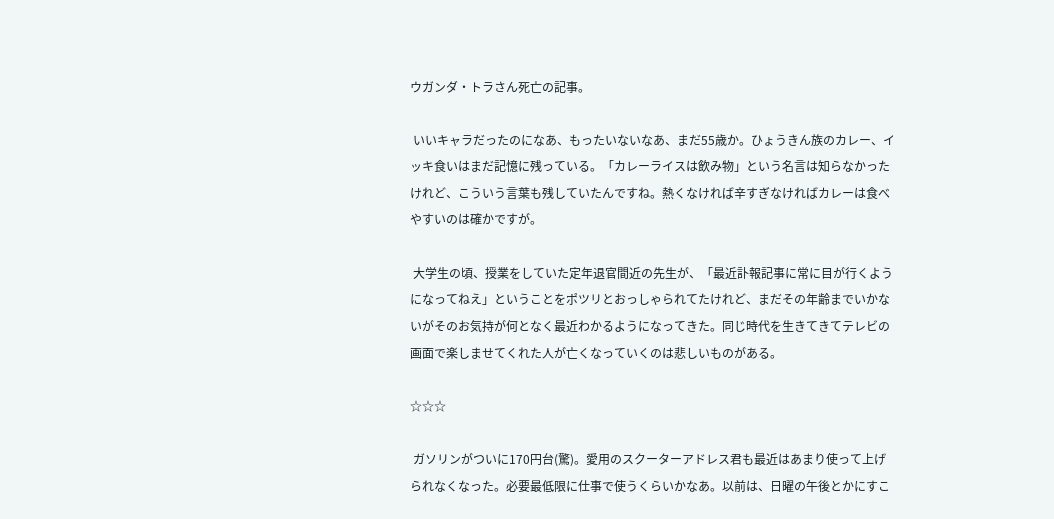ウガンダ・トラさん死亡の記事。

 いいキャラだったのになあ、もったいないなあ、まだ55歳か。ひょうきん族のカレー、イッキ食いはまだ記憶に残っている。「カレーライスは飲み物」という名言は知らなかったけれど、こういう言葉も残していたんですね。熱くなければ辛すぎなければカレーは食べやすいのは確かですが。

 大学生の頃、授業をしていた定年退官間近の先生が、「最近訃報記事に常に目が行くようになってねえ」ということをポツリとおっしゃられてたけれど、まだその年齢までいかないがそのお気持が何となく最近わかるようになってきた。同じ時代を生きてきてテレビの画面で楽しませてくれた人が亡くなっていくのは悲しいものがある。

☆☆☆

 ガソリンがついに170円台(驚)。愛用のスクーターアドレス君も最近はあまり使って上げられなくなった。必要最低限に仕事で使うくらいかなあ。以前は、日曜の午後とかにすこ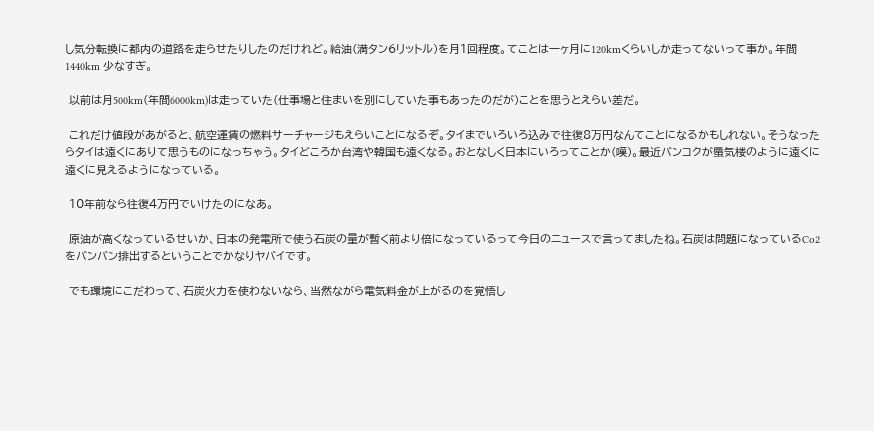し気分転換に都内の道路を走らせたりしたのだけれど。給油(満タン6リットル)を月1回程度。てことは一ヶ月に120kmくらいしか走ってないって事か。年間1440km 少なすぎ。

 以前は月500km(年間6000km)は走っていた(仕事場と住まいを別にしていた事もあったのだが)ことを思うとえらい差だ。

 これだけ値段があがると、航空運賃の燃料サーチャージもえらいことになるぞ。タイまでいろいろ込みで往復8万円なんてことになるかもしれない。そうなったらタイは遠くにありて思うものになっちゃう。タイどころか台湾や韓国も遠くなる。おとなしく日本にいろってことか(嘆)。最近バンコクが蜃気楼のように遠くに遠くに見えるようになっている。

 10年前なら往復4万円でいけたのになあ。

 原油が高くなっているせいか、日本の発電所で使う石炭の量が暫く前より倍になっているって今日のニュースで言ってましたね。石炭は問題になっているCo2をバンバン排出するということでかなりヤバイです。

 でも環境にこだわって、石炭火力を使わないなら、当然ながら電気料金が上がるのを覚悟し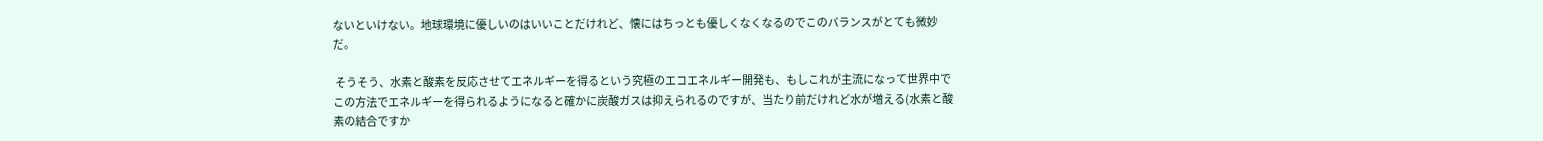ないといけない。地球環境に優しいのはいいことだけれど、懐にはちっとも優しくなくなるのでこのバランスがとても微妙だ。

 そうそう、水素と酸素を反応させてエネルギーを得るという究極のエコエネルギー開発も、もしこれが主流になって世界中でこの方法でエネルギーを得られるようになると確かに炭酸ガスは抑えられるのですが、当たり前だけれど水が増える(水素と酸素の結合ですか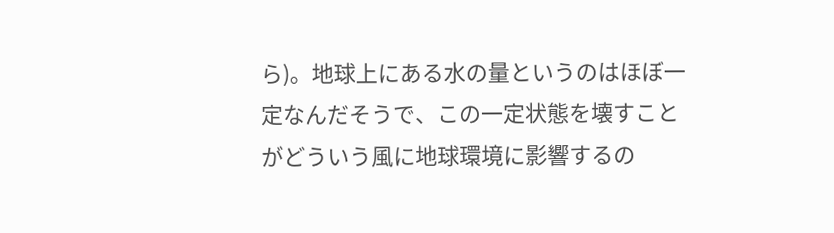ら)。地球上にある水の量というのはほぼ一定なんだそうで、この一定状態を壊すことがどういう風に地球環境に影響するの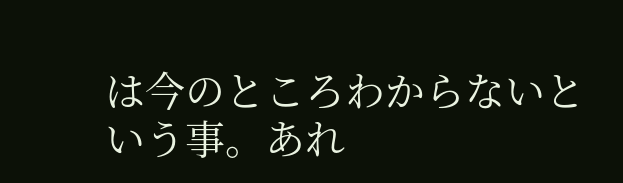は今のところわからないという事。あれ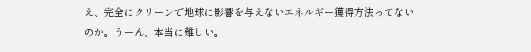え、完全にクリーンで地球に影響を与えないエネルギー獲得方法ってないのか。うーん、本当に難しい。